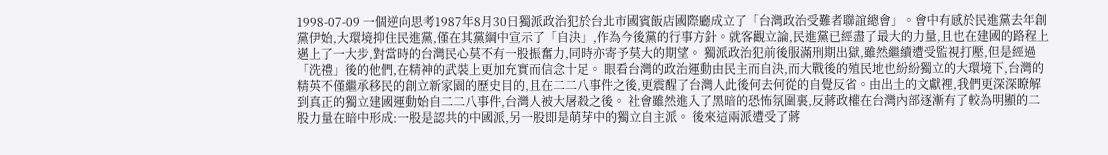1998-07-09 一個逆向思考1987年8月30日獨派政治犯於台北市國賓飯店國際廳成立了「台灣政治受難者聯誼總會」。會中有感於民進黨去年創黨伊始,大環境抑住民進黨,僅在其黨綱中宣示了「自決」,作為今後黨的行事方針。就客觀立論,民進黨已經盡了最大的力量,且也在建國的路程上邁上了一大步,對當時的台灣民心莫不有一股振奮力,同時亦寄予莫大的期望。 獨派政治犯前後服滿刑期出獄,雖然繼續遭受監視打壓,但是經過「洗禮」後的他們,在精神的武裝上更加充實而信念十足。 眼看台灣的政治運動由民主而自決,而大戰後的殖民地也紛紛獨立的大環境下,台灣的精英不僅繼承移民的創立新家園的歷史目的,且在二二八事件之後,更震醒了台灣人此後何去何從的自覺反省。由出土的文獻裡,我們更深深瞭解到真正的獨立建國運動始自二二八事件,台灣人被大屠殺之後。 社會雖然進入了黑暗的恐怖氛圍裏,反蔣政權在台灣內部逐漸有了較為明顯的二股力量在暗中形成:一股是認共的中國派,另一股即是萌芽中的獨立自主派。 後來這兩派遭受了蔣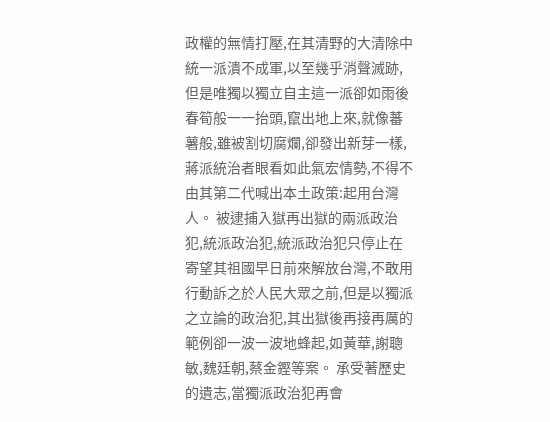政權的無情打壓,在其清野的大清除中統一派潰不成軍,以至幾乎消聲滅跡,但是唯獨以獨立自主這一派卻如雨後春筍般一一抬頭,竄出地上來,就像蕃薯般,雖被割切腐爛,卻發出新芽一樣,蔣派統治者眼看如此氣宏情勢,不得不由其第二代喊出本土政策:起用台灣人。 被逮捕入獄再出獄的兩派政治犯,統派政治犯,統派政治犯只停止在寄望其祖國早日前來解放台灣,不敢用行動訴之於人民大眾之前,但是以獨派之立論的政治犯,其出獄後再接再厲的範例卻一波一波地蜂起,如黃華,謝聰敏,魏廷朝,蔡金鏗等案。 承受著歷史的遺志,當獨派政治犯再會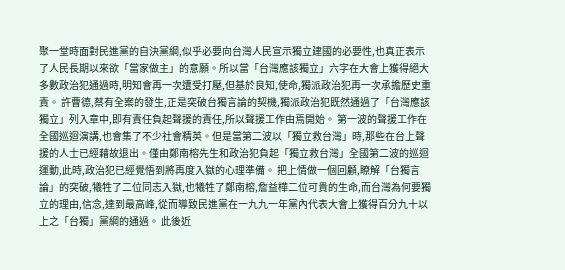聚一堂時面對民進黨的自決黨綱,似乎必要向台灣人民宣示獨立建國的必要性,也真正表示了人民長期以來欲「當家做主」的意願。所以當「台灣應該獨立」六字在大會上獲得絕大多數政治犯通過時,明知會再一次遭受打壓,但基於良知,使命,獨派政治犯再一次承擔歷史重責。 許曹德,蔡有全案的發生,正是突破台獨言論的契機,獨派政治犯既然通過了「台灣應該獨立」列入章中,即有責任負起聲援的責任,所以聲援工作由焉開始。 第一波的聲援工作在全國巡迴演講,也會集了不少社會精英。但是當第二波以「獨立救台灣」時,那些在台上聲援的人士已經藉故退出。僅由鄭南榕先生和政治犯負起「獨立救台灣」全國第二波的巡迴運動,此時,政治犯已經覺悟到將再度入獄的心理準備。 把上情做一個回顧,瞭解「台獨言論」的突破,犧牲了二位同志入獄,也犧牲了鄭南榕,詹益樺二位可貴的生命,而台灣為何要獨立的理由,信念,達到最高峰,從而導致民進黨在一九九一年黨內代表大會上獲得百分九十以上之「台獨」黨綱的通過。 此後近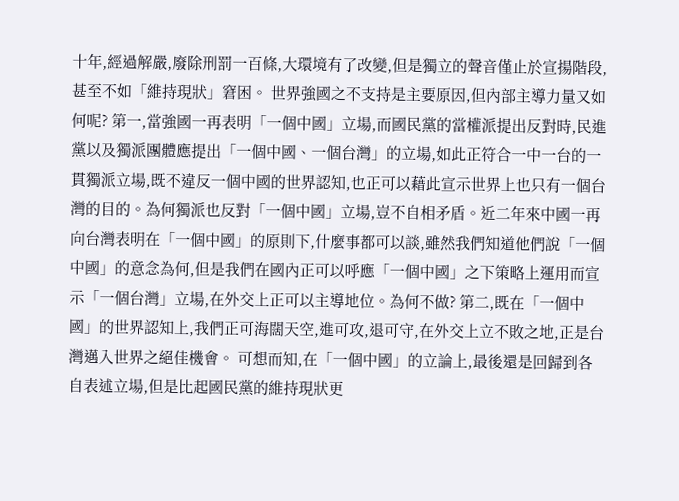十年,經過解嚴,廢除刑罰一百條,大環境有了改變,但是獨立的聲音僅止於宣揚階段,甚至不如「維持現狀」窘困。 世界強國之不支持是主要原因,但內部主導力量又如何呢? 第一,當強國一再表明「一個中國」立場,而國民黨的當權派提出反對時,民進黨以及獨派團體應提出「一個中國、一個台灣」的立場,如此正符合一中一台的一貫獨派立場,既不違反一個中國的世界認知,也正可以藉此宣示世界上也只有一個台灣的目的。為何獨派也反對「一個中國」立場,豈不自相矛盾。近二年來中國一再向台灣表明在「一個中國」的原則下,什麼事都可以談,雖然我們知道他們說「一個中國」的意念為何,但是我們在國內正可以呼應「一個中國」之下策略上運用而宣示「一個台灣」立場,在外交上正可以主導地位。為何不做? 第二,既在「一個中國」的世界認知上,我們正可海闊天空,進可攻,退可守,在外交上立不敗之地,正是台灣邁入世界之絕佳機會。 可想而知,在「一個中國」的立論上,最後還是回歸到各自表述立場,但是比起國民黨的維持現狀更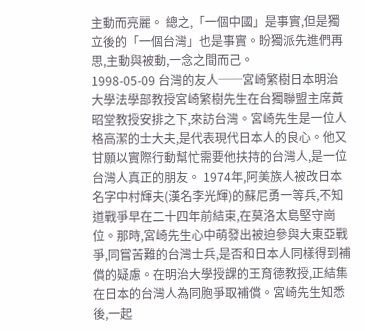主動而亮麗。 總之,「一個中國」是事實,但是獨立後的「一個台灣」也是事實。盼獨派先進們再思,主動與被動,一念之間而己。
1998-05-09 台灣的友人──宮崎繁樹日本明治大學法學部教授宮崎繁樹先生在台獨聯盟主席黃昭堂教授安排之下,來訪台灣。宮崎先生是一位人格高潔的士大夫,是代表現代日本人的良心。他又甘願以實際行動幫忙需要他扶持的台灣人,是一位台灣人真正的朋友。 1974年,阿美族人被改日本名字中村輝夫(漢名李光輝)的蘇尼勇一等兵,不知道戰爭早在二十四年前結束,在莫洛太島堅守崗位。那時,宮崎先生心中萌發出被迫參與大東亞戰爭,同嘗苦難的台灣士兵,是否和日本人同樣得到補償的疑慮。在明治大學授課的王育德教授,正結集在日本的台灣人為同胞爭取補償。宮崎先生知悉後,一起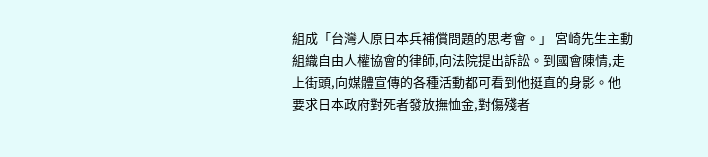組成「台灣人原日本兵補償問題的思考會。」 宮崎先生主動組織自由人權協會的律師,向法院提出訴訟。到國會陳情,走上街頭,向媒體宣傳的各種活動都可看到他挺直的身影。他要求日本政府對死者發放撫恤金,對傷殘者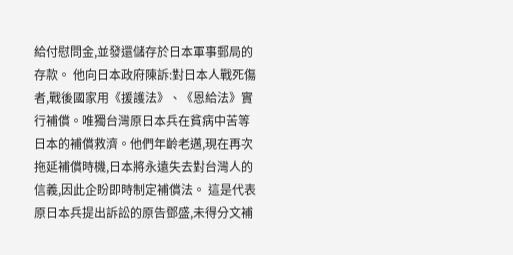給付慰問金,並發還儲存於日本軍事郵局的存款。 他向日本政府陳訴:對日本人戰死傷者,戰後國家用《援護法》、《恩給法》實行補償。唯獨台灣原日本兵在貧病中苦等日本的補償救濟。他們年齡老邁,現在再次拖延補償時機,日本將永遠失去對台灣人的信義,因此企盼即時制定補償法。 這是代表原日本兵提出訴訟的原告鄧盛,未得分文補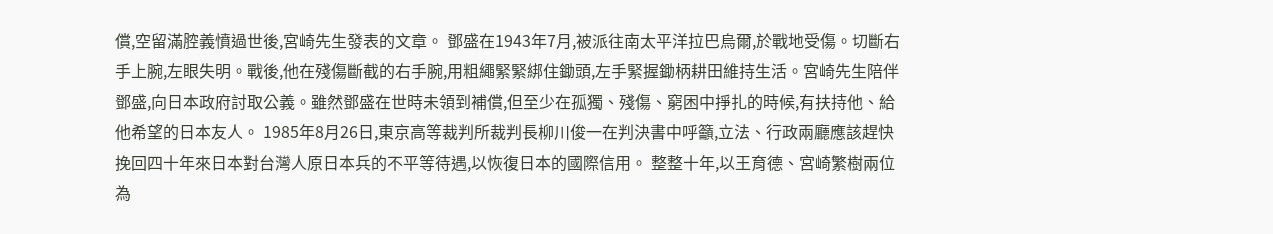償,空留滿腔義憤過世後,宮崎先生發表的文章。 鄧盛在1943年7月,被派往南太平洋拉巴烏爾,於戰地受傷。切斷右手上腕,左眼失明。戰後,他在殘傷斷截的右手腕,用粗繩緊緊綁住鋤頭,左手緊握鋤柄耕田維持生活。宮崎先生陪伴鄧盛,向日本政府討取公義。雖然鄧盛在世時未領到補償,但至少在孤獨、殘傷、窮困中掙扎的時候,有扶持他、給他希望的日本友人。 1985年8月26日,東京高等裁判所裁判長柳川俊一在判決書中呼籲,立法、行政兩廳應該趕快挽回四十年來日本對台灣人原日本兵的不平等待遇,以恢復日本的國際信用。 整整十年,以王育德、宮崎繁樹兩位為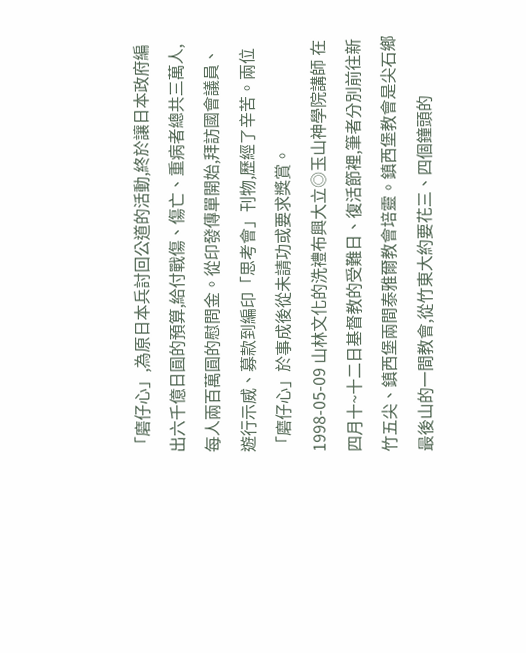「磨仔心」,為原日本兵討回公道的活動,終於讓日本政府編出六千億日圓的預算,給付戰傷、傷亡、重病者總共三萬人,每人兩百萬圓的慰問金。從印發傳單開始,拜訪國會議員、遊行示威、募款到編印「思考會」刊物,歷經了辛苦。兩位「磨仔心」於事成後從未請功或要求獎賞。
1998-05-09 山林文化的洗禮布興大立◎玉山神學院講師 在四月十~十二日基督教的受難日、復活節裡,筆者分別前往新竹五尖、鎮西堡兩間泰雅爾教會培靈。鎮西堡教會是尖石鄉最後山的一間教會,從竹東大約要花三、四個鐘頭的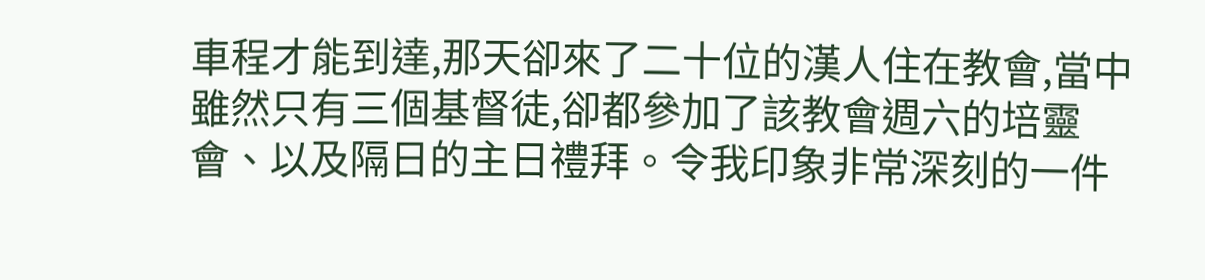車程才能到達,那天卻來了二十位的漢人住在教會,當中雖然只有三個基督徒,卻都參加了該教會週六的培靈會、以及隔日的主日禮拜。令我印象非常深刻的一件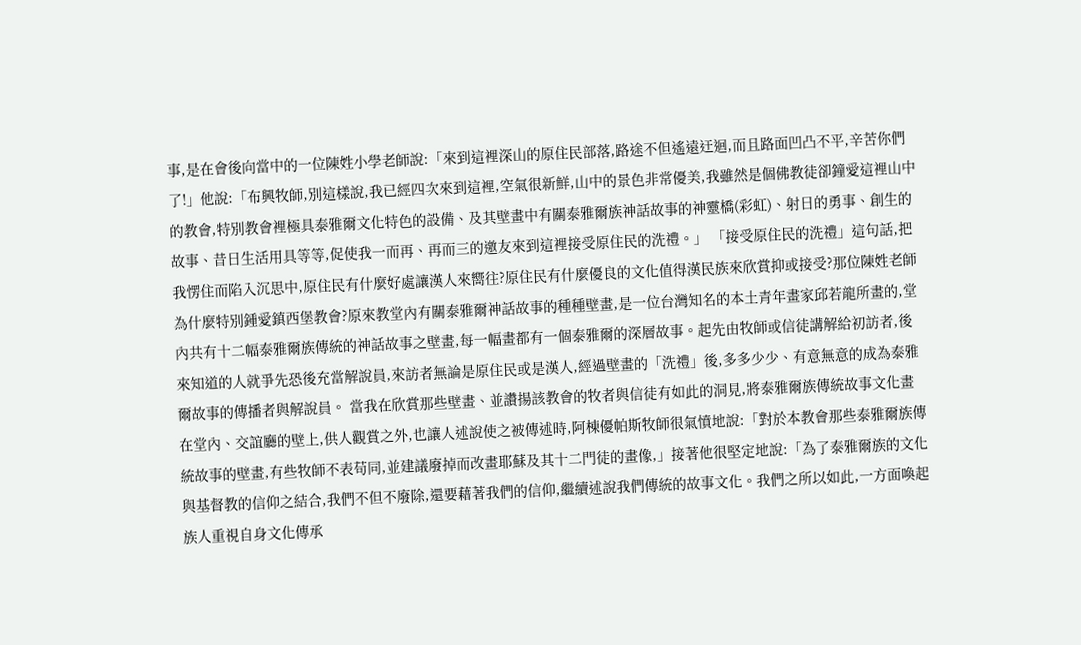事,是在會後向當中的一位陳姓小學老師說:「來到這裡深山的原住民部落,路途不但遙遠迂迴,而且路面凹凸不平,辛苦你們了!」他說:「布興牧師,別這樣說,我已經四次來到這裡,空氣很新鮮,山中的景色非常優美,我雖然是個佛教徒卻鐘愛這裡山中的教會,特別教會裡極具泰雅爾文化特色的設備、及其壁畫中有關泰雅爾族神話故事的神靈橋(彩虹)、射日的勇事、創生的故事、昔日生活用具等等,促使我一而再、再而三的邀友來到這裡接受原住民的洗禮。」 「接受原住民的洗禮」這句話,把我愣住而陷入沉思中,原住民有什麼好處讓漢人來嚮往?原住民有什麼優良的文化值得漢民族來欣賞抑或接受?那位陳姓老師為什麼特別鍾愛鎮西堡教會?原來教堂內有關泰雅爾神話故事的種種壁畫,是一位台灣知名的本土青年畫家邱若龍所畫的,堂內共有十二幅泰雅爾族傳統的神話故事之壁畫,每一幅畫都有一個泰雅爾的深層故事。起先由牧師或信徒講解給初訪者,後來知道的人就爭先恐後充當解說員,來訪者無論是原住民或是漢人,經過壁畫的「洗禮」後,多多少少、有意無意的成為泰雅爾故事的傳播者與解說員。 當我在欣賞那些壁畫、並讚揚該教會的牧者與信徒有如此的洞見,將泰雅爾族傳統故事文化畫在堂內、交誼廳的壁上,供人觀賞之外,也讓人述說使之被傳述時,阿棟優帕斯牧師很氣憤地說:「對於本教會那些泰雅爾族傳統故事的壁畫,有些牧師不表苟同,並建議廢掉而改畫耶蘇及其十二門徒的畫像,」接著他很堅定地說:「為了泰雅爾族的文化與基督教的信仰之結合,我們不但不廢除,還要藉著我們的信仰,繼續述說我們傳統的故事文化。我們之所以如此,一方面喚起族人重視自身文化傳承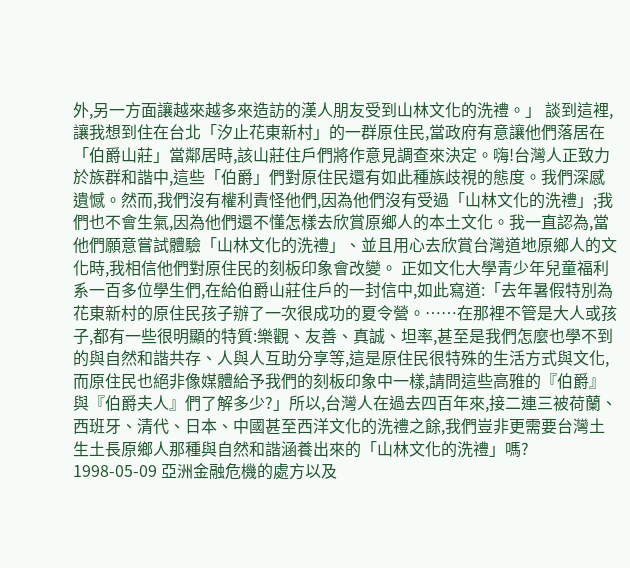外,另一方面讓越來越多來造訪的漢人朋友受到山林文化的洗禮。」 談到這裡,讓我想到住在台北「汐止花東新村」的一群原住民,當政府有意讓他們落居在「伯爵山莊」當鄰居時,該山莊住戶們將作意見調查來決定。嗨!台灣人正致力於族群和諧中,這些「伯爵」們對原住民還有如此種族歧視的態度。我們深感遺憾。然而,我們沒有權利責怪他們,因為他們沒有受過「山林文化的洗禮」;我們也不會生氣,因為他們還不懂怎樣去欣賞原鄉人的本土文化。我一直認為,當他們願意嘗試體驗「山林文化的洗禮」、並且用心去欣賞台灣道地原鄉人的文化時,我相信他們對原住民的刻板印象會改變。 正如文化大學青少年兒童福利系一百多位學生們,在給伯爵山莊住戶的一封信中,如此寫道:「去年暑假特別為花東新村的原住民孩子辦了一次很成功的夏令營。……在那裡不管是大人或孩子,都有一些很明顯的特質:樂觀、友善、真誠、坦率,甚至是我們怎麼也學不到的與自然和諧共存、人與人互助分享等,這是原住民很特殊的生活方式與文化,而原住民也絕非像媒體給予我們的刻板印象中一樣,請問這些高雅的『伯爵』與『伯爵夫人』們了解多少?」所以,台灣人在過去四百年來,接二連三被荷蘭、西班牙、清代、日本、中國甚至西洋文化的洗禮之餘,我們豈非更需要台灣土生土長原鄉人那種與自然和諧涵養出來的「山林文化的洗禮」嗎?
1998-05-09 亞洲金融危機的處方以及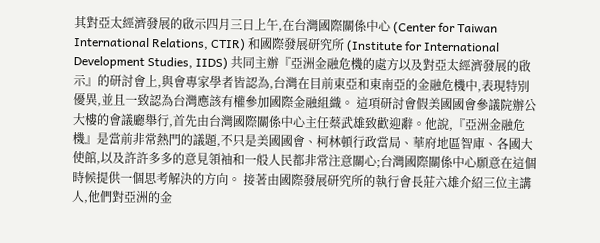其對亞太經濟發展的啟示四月三日上午,在台灣國際關係中心 (Center for Taiwan International Relations, CTIR) 和國際發展研究所 (Institute for International Development Studies, IIDS) 共同主辦『亞洲金融危機的處方以及對亞太經濟發展的啟示』的研討會上,與會專家學者皆認為,台灣在目前東亞和東南亞的金融危機中,表現特別優異,並且一致認為台灣應該有權參加國際金融組織。 這項研討會假美國國會參議院辦公大樓的會議廳舉行,首先由台灣國際關係中心主任蔡武雄致歡迎辭。他說,『亞洲金融危機』是當前非常熱門的議題,不只是美國國會、柯林頓行政當局、華府地區智庫、各國大使館,以及許許多多的意見領袖和一般人民都非常注意關心;台灣國際關係中心願意在這個時候提供一個思考解決的方向。 接著由國際發展研究所的執行會長莊六雄介紹三位主講人,他們對亞洲的金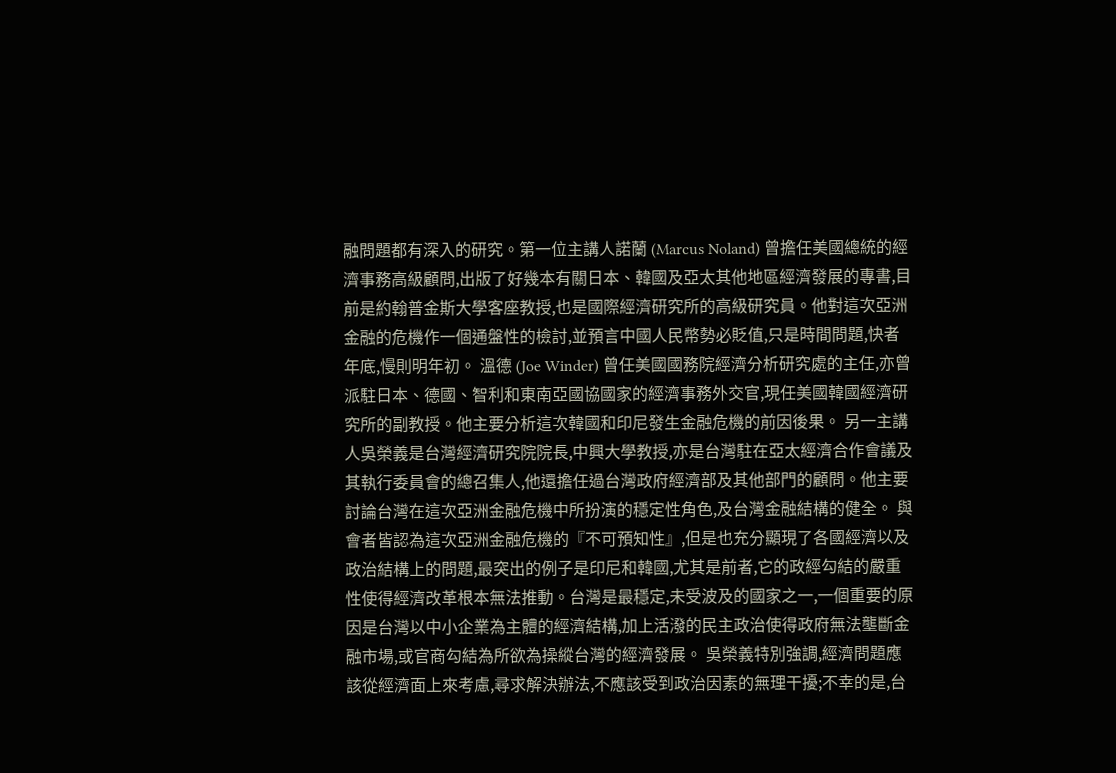融問題都有深入的研究。第一位主講人諾蘭 (Marcus Noland) 曾擔任美國總統的經濟事務高級顧問,出版了好幾本有關日本、韓國及亞太其他地區經濟發展的專書,目前是約翰普金斯大學客座教授,也是國際經濟研究所的高級研究員。他對這次亞洲金融的危機作一個通盤性的檢討,並預言中國人民幣勢必貶值,只是時間問題,快者年底,慢則明年初。 溫德 (Joe Winder) 曾任美國國務院經濟分析研究處的主任,亦曾派駐日本、德國、智利和東南亞國協國家的經濟事務外交官,現任美國韓國經濟研究所的副教授。他主要分析這次韓國和印尼發生金融危機的前因後果。 另一主講人吳榮義是台灣經濟研究院院長,中興大學教授,亦是台灣駐在亞太經濟合作會議及其執行委員會的總召集人,他還擔任過台灣政府經濟部及其他部門的顧問。他主要討論台灣在這次亞洲金融危機中所扮演的穩定性角色,及台灣金融結構的健全。 與會者皆認為這次亞洲金融危機的『不可預知性』,但是也充分顯現了各國經濟以及政治結構上的問題,最突出的例子是印尼和韓國,尤其是前者,它的政經勾結的嚴重性使得經濟改革根本無法推動。台灣是最穩定,未受波及的國家之一,一個重要的原因是台灣以中小企業為主體的經濟結構,加上活潑的民主政治使得政府無法壟斷金融市場,或官商勾結為所欲為操縱台灣的經濟發展。 吳榮義特別強調,經濟問題應該從經濟面上來考慮,尋求解決辦法,不應該受到政治因素的無理干擾;不幸的是,台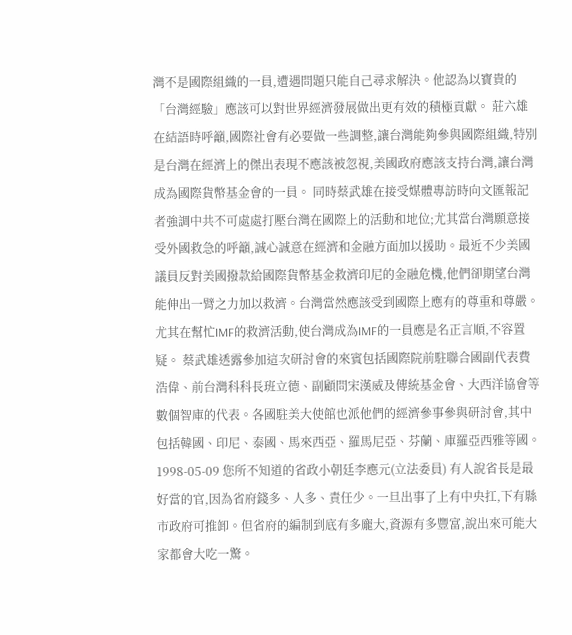灣不是國際組織的一員,遭遇問題只能自己尋求解決。他認為以寶貴的「台灣經驗」應該可以對世界經濟發展做出更有效的積極貢獻。 莊六雄在結語時呼籲,國際社會有必要做一些調整,讓台灣能夠參與國際組織,特別是台灣在經濟上的傑出表現不應該被忽視,美國政府應該支持台灣,讓台灣成為國際貨幣基金會的一員。 同時蔡武雄在接受媒體專訪時向文匯報記者強調中共不可處處打壓台灣在國際上的活動和地位;尤其當台灣願意接受外國救急的呼籲,誠心誠意在經濟和金融方面加以援助。最近不少美國議員反對美國撥款給國際貨幣基金救濟印尼的金融危機,他們卻期望台灣能伸出一臂之力加以救濟。台灣當然應該受到國際上應有的尊重和尊嚴。尤其在幫忙IMF的救濟活動,使台灣成為IMF的一員應是名正言順,不容置疑。 蔡武雄透露參加這次研討會的來賓包括國際院前駐聯合國副代表費浩偉、前台灣科科長班立德、副顧問宋漢威及傳統基金會、大西洋協會等數個智庫的代表。各國駐美大使館也派他們的經濟參事參與研討會,其中包括韓國、印尼、泰國、馬來西亞、羅馬尼亞、芬蘭、庫羅亞西雅等國。
1998-05-09 您所不知道的省政小朝廷李應元(立法委員) 有人說省長是最好當的官,因為省府錢多、人多、責任少。一旦出事了上有中央扛,下有縣市政府可推卸。但省府的編制到底有多龐大,資源有多豐富,說出來可能大家都會大吃一驚。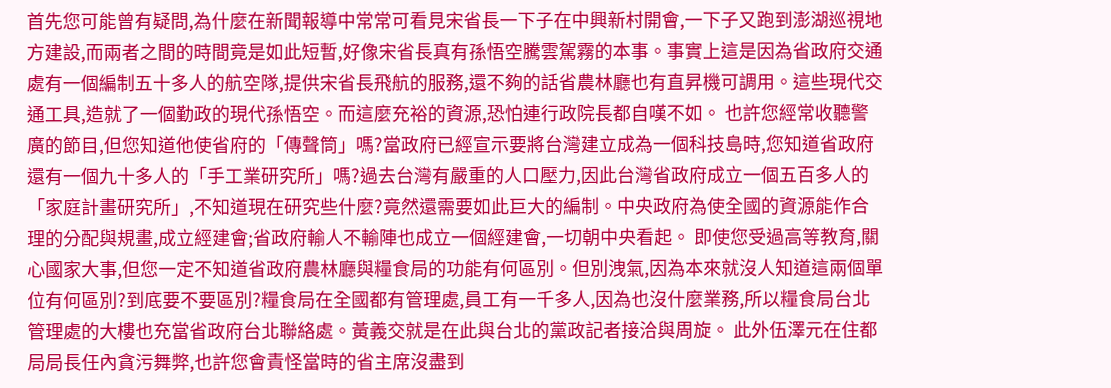首先您可能曾有疑問,為什麼在新聞報導中常常可看見宋省長一下子在中興新村開會,一下子又跑到澎湖巡視地方建設,而兩者之間的時間竟是如此短暫,好像宋省長真有孫悟空騰雲駕霧的本事。事實上這是因為省政府交通處有一個編制五十多人的航空隊,提供宋省長飛航的服務,還不夠的話省農林廳也有直昇機可調用。這些現代交通工具,造就了一個勤政的現代孫悟空。而這麼充裕的資源,恐怕連行政院長都自嘆不如。 也許您經常收聽警廣的節目,但您知道他使省府的「傳聲筒」嗎?當政府已經宣示要將台灣建立成為一個科技島時,您知道省政府還有一個九十多人的「手工業研究所」嗎?過去台灣有嚴重的人口壓力,因此台灣省政府成立一個五百多人的「家庭計畫研究所」,不知道現在研究些什麼?竟然還需要如此巨大的編制。中央政府為使全國的資源能作合理的分配與規畫,成立經建會;省政府輸人不輸陣也成立一個經建會,一切朝中央看起。 即使您受過高等教育,關心國家大事,但您一定不知道省政府農林廳與糧食局的功能有何區別。但別洩氣,因為本來就沒人知道這兩個單位有何區別?到底要不要區別?糧食局在全國都有管理處,員工有一千多人,因為也沒什麼業務,所以糧食局台北管理處的大樓也充當省政府台北聯絡處。黃義交就是在此與台北的黨政記者接洽與周旋。 此外伍澤元在住都局局長任內貪污舞弊,也許您會責怪當時的省主席沒盡到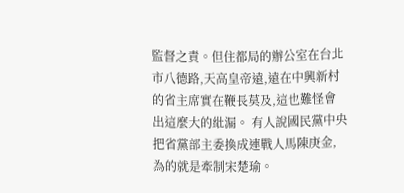監督之責。但住都局的辦公室在台北市八德路,天高皇帝遠,遠在中興新村的省主席實在鞭長莫及,這也難怪會出這麼大的紕漏。 有人說國民黨中央把省黨部主委換成連戰人馬陳庚金,為的就是牽制宋楚瑜。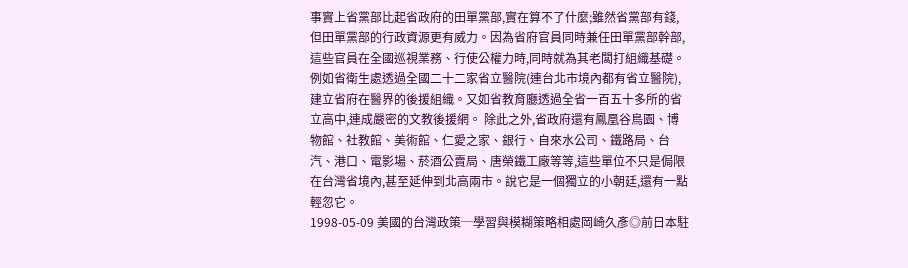事實上省黨部比起省政府的田單黨部,實在算不了什麼;雖然省黨部有錢,但田單黨部的行政資源更有威力。因為省府官員同時兼任田單黨部幹部,這些官員在全國巡視業務、行使公權力時,同時就為其老闆打組織基礎。例如省衛生處透過全國二十二家省立醫院(連台北市境內都有省立醫院),建立省府在醫界的後援組織。又如省教育廳透過全省一百五十多所的省立高中,連成嚴密的文教後援網。 除此之外,省政府還有鳳凰谷鳥園、博物館、社教館、美術館、仁愛之家、銀行、自來水公司、鐵路局、台汽、港口、電影場、菸酒公賣局、唐榮鐵工廠等等,這些單位不只是侷限在台灣省境內,甚至延伸到北高兩市。說它是一個獨立的小朝廷,還有一點輕忽它。
1998-05-09 美國的台灣政策─學習與模糊策略相處岡崎久彥◎前日本駐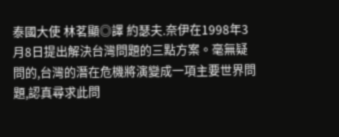泰國大使 林茗顯◎譯 約瑟夫.奈伊在1998年3月8日提出解決台灣問題的三點方案。毫無疑問的,台灣的潛在危機將演變成一項主要世界問題,認真尋求此問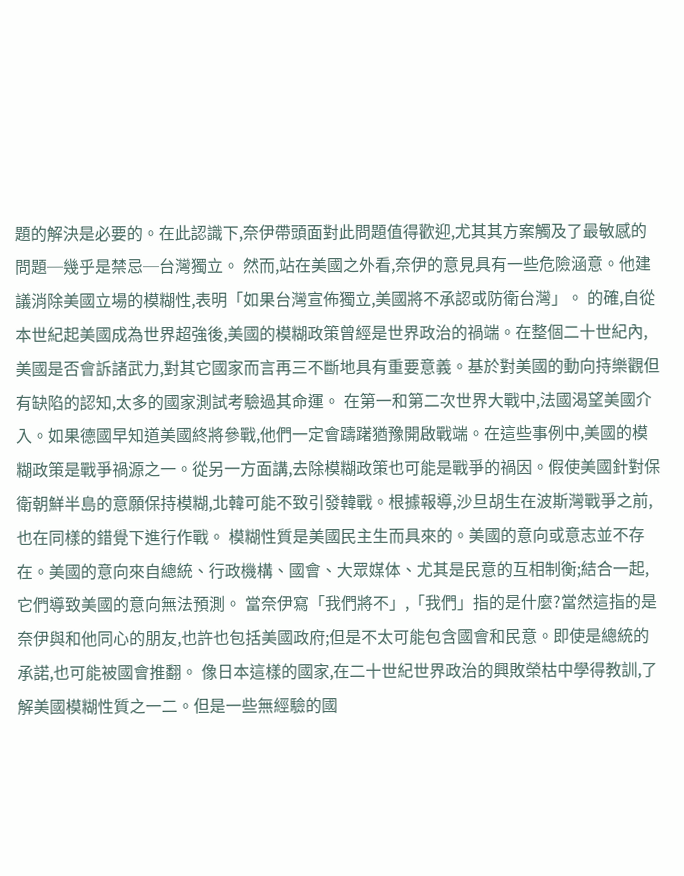題的解決是必要的。在此認識下,奈伊帶頭面對此問題值得歡迎,尤其其方案觸及了最敏感的問題─幾乎是禁忌─台灣獨立。 然而,站在美國之外看,奈伊的意見具有一些危險涵意。他建議消除美國立場的模糊性,表明「如果台灣宣佈獨立,美國將不承認或防衛台灣」。 的確,自從本世紀起美國成為世界超強後,美國的模糊政策曾經是世界政治的禍端。在整個二十世紀內,美國是否會訴諸武力,對其它國家而言再三不斷地具有重要意義。基於對美國的動向持樂觀但有缺陷的認知,太多的國家測試考驗過其命運。 在第一和第二次世界大戰中,法國渴望美國介入。如果德國早知道美國終將參戰,他們一定會躊躇猶豫開啟戰端。在這些事例中,美國的模糊政策是戰爭禍源之一。從另一方面講,去除模糊政策也可能是戰爭的禍因。假使美國針對保衛朝鮮半島的意願保持模糊,北韓可能不致引發韓戰。根據報導,沙旦胡生在波斯灣戰爭之前,也在同樣的錯覺下進行作戰。 模糊性質是美國民主生而具來的。美國的意向或意志並不存在。美國的意向來自總統、行政機構、國會、大眾媒体、尤其是民意的互相制衡;結合一起,它們導致美國的意向無法預測。 當奈伊寫「我們將不」,「我們」指的是什麼?當然這指的是奈伊與和他同心的朋友,也許也包括美國政府;但是不太可能包含國會和民意。即使是總統的承諾,也可能被國會推翻。 像日本這樣的國家,在二十世紀世界政治的興敗榮枯中學得教訓,了解美國模糊性質之一二。但是一些無經驗的國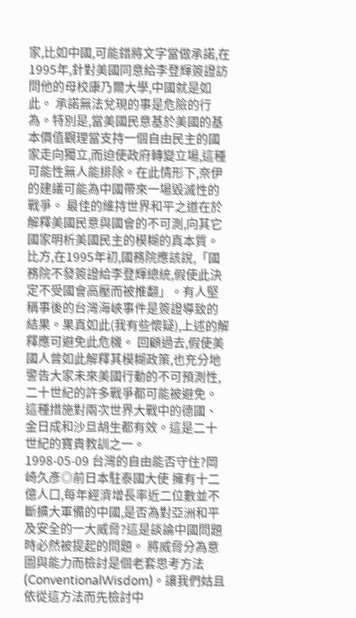家,比如中國,可能錯將文字當做承諾,在1995年,針對美國同意給李登輝簽證訪問他的母校康乃爾大學,中國就是如此。 承諾無法兌現的事是危險的行為。特別是,當美國民意基於美國的基本價值觀理當支持一個自由民主的國家走向獨立,而迫使政府轉變立場,這種可能性無人能排除。在此情形下,奈伊的建議可能為中國帶來一場毀滅性的戰爭。 最佳的維持世界和平之道在於解釋美國民意與國會的不可測,向其它國家明析美國民主的模糊的真本質。 比方,在1995年初,國務院應該說,「國務院不發簽證給李登輝總統,假使此決定不受國會高壓而被推翻」。有人堅稱事後的台灣海峽事件是簽證導致的結果。果真如此(我有些懷疑),上述的解釋應可避免此危機。 回顧過去,假使美國人曾如此解釋其模糊政策,也充分地警告大家未來美國行動的不可預測性,二十世紀的許多戰爭都可能被避免。這種措施對兩次世界大戰中的德國、金日成和沙旦胡生都有效。這是二十世紀的寶貴教訓之一。
1998-05-09 台灣的自由能否守住?岡崎久彥◎前日本駐泰國大使 擁有十二億人口,每年經濟增長率近二位數並不斷擴大軍備的中國,是否為對亞洲和平及安全的一大威脅?這是談論中國問題時必然被提起的問題。 將威脅分為意圖與能力而檢討是個老套思考方法(ConventionalWisdom)。讓我們姑且依從這方法而先檢討中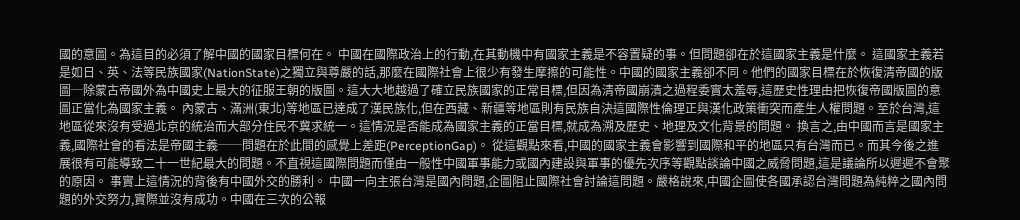國的意圖。為這目的必須了解中國的國家目標何在。 中國在國際政治上的行動,在其動機中有國家主義是不容置疑的事。但問題卻在於這國家主義是什麼。 這國家主義若是如日、英、法等民族國家(NationState)之獨立與尊嚴的話,那麼在國際社會上很少有發生摩擦的可能性。中國的國家主義卻不同。他們的國家目標在於恢復清帝國的版圖─除蒙古帝國外為中國史上最大的征服王朝的版圖。這大大地越過了確立民族國家的正常目標,但因為清帝國崩潰之過程委實太羞辱,這歷史性理由把恢復帝國版圖的意圖正當化為國家主義。 內蒙古、滿洲(東北)等地區已達成了漢民族化,但在西藏、新疆等地區則有民族自決這國際性倫理正與漢化政策衝突而產生人權問題。至於台灣,這地區從來沒有受過北京的統治而大部分住民不冀求統一。這情況是否能成為國家主義的正當目標,就成為溯及歷史、地理及文化背景的問題。 換言之,由中國而言是國家主義,國際社會的看法是帝國主義──問題在於此間的感覺上差距(PerceptionGap)。 從這觀點來看,中國的國家主義會影響到國際和平的地區只有台灣而已。而其今後之進展很有可能導致二十一世紀最大的問題。不直視這國際問題而僅由一般性中國軍事能力或國內建設與軍事的優先次序等觀點談論中國之威脅問題,這是議論所以遲遲不會聚的原因。 事實上這情況的背後有中國外交的勝利。 中國一向主張台灣是國內問題,企圖阻止國際社會討論這問題。嚴格說來,中國企圖使各國承認台灣問題為純粹之國內問題的外交努力,實際並沒有成功。中國在三次的公報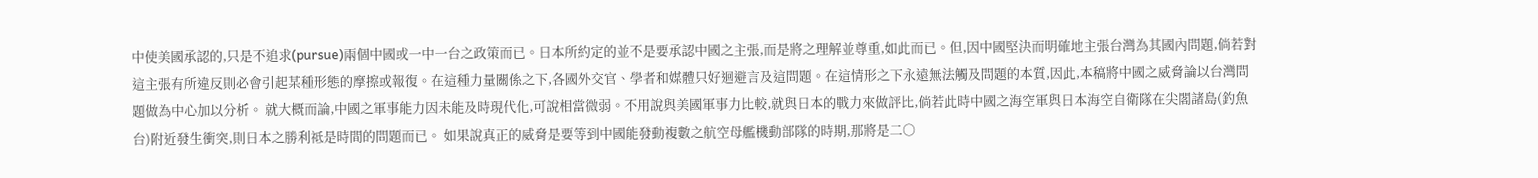中使美國承認的,只是不追求(pursue)兩個中國或一中一台之政策而已。日本所約定的並不是要承認中國之主張,而是將之理解並尊重,如此而已。但,因中國堅決而明確地主張台灣為其國內問題,倘若對這主張有所違反則必會引起某種形態的摩擦或報復。在這種力量關係之下,各國外交官、學者和媒體只好迴避言及這問題。在這情形之下永遠無法觸及問題的本質,因此,本稿將中國之威脅論以台灣問題做為中心加以分析。 就大概而論,中國之軍事能力因未能及時現代化,可說相當微弱。不用說與美國軍事力比較,就與日本的戰力來做評比,倘若此時中國之海空軍與日本海空自衛隊在尖閣諸島(釣魚台)附近發生衝突,則日本之勝利祗是時間的問題而已。 如果說真正的威脅是要等到中國能發動複數之航空母艦機動部隊的時期,那將是二○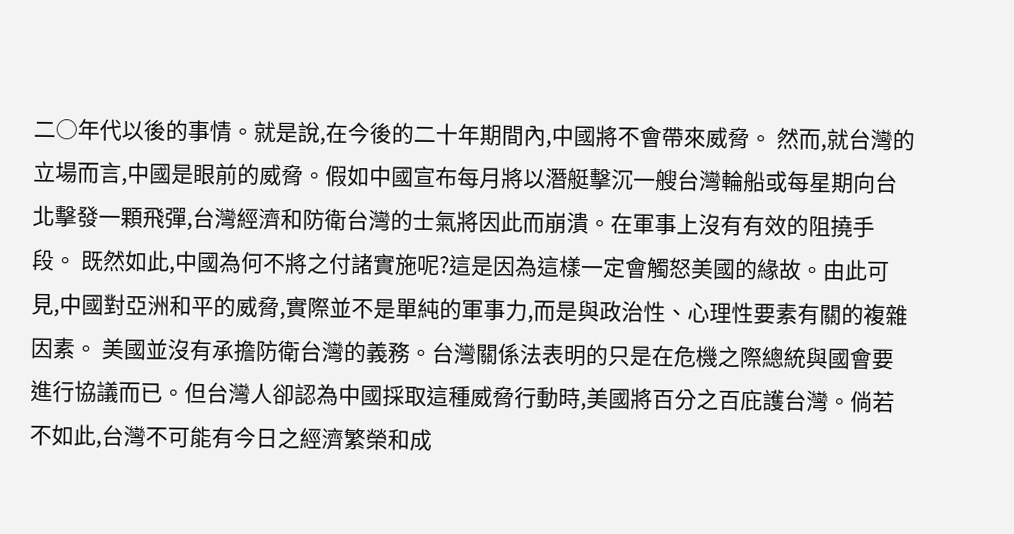二○年代以後的事情。就是說,在今後的二十年期間內,中國將不會帶來威脅。 然而,就台灣的立場而言,中國是眼前的威脅。假如中國宣布每月將以潛艇擊沉一艘台灣輪船或每星期向台北擊發一顆飛彈,台灣經濟和防衛台灣的士氣將因此而崩潰。在軍事上沒有有效的阻撓手段。 既然如此,中國為何不將之付諸實施呢?這是因為這樣一定會觸怒美國的緣故。由此可見,中國對亞洲和平的威脅,實際並不是單純的軍事力,而是與政治性、心理性要素有關的複雜因素。 美國並沒有承擔防衛台灣的義務。台灣關係法表明的只是在危機之際總統與國會要進行協議而已。但台灣人卻認為中國採取這種威脅行動時,美國將百分之百庇護台灣。倘若不如此,台灣不可能有今日之經濟繁榮和成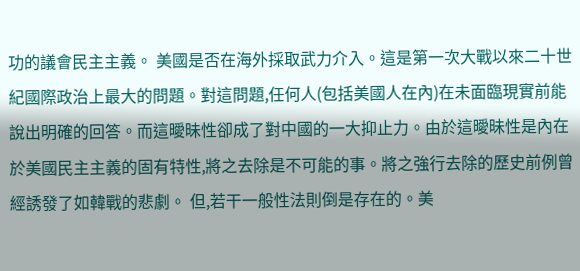功的議會民主主義。 美國是否在海外採取武力介入。這是第一次大戰以來二十世紀國際政治上最大的問題。對這問題,任何人(包括美國人在內)在未面臨現實前能說出明確的回答。而這曖昧性卻成了對中國的一大抑止力。由於這曖昧性是內在於美國民主主義的固有特性,將之去除是不可能的事。將之強行去除的歷史前例曾經誘發了如韓戰的悲劇。 但,若干一般性法則倒是存在的。美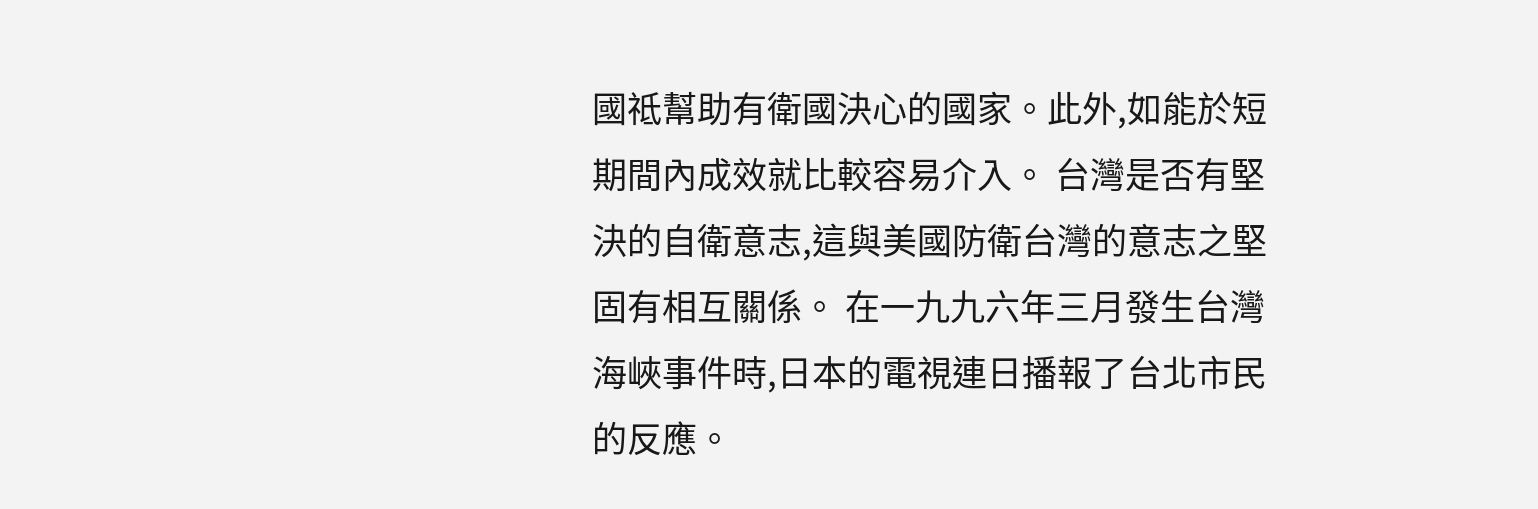國祗幫助有衛國決心的國家。此外,如能於短期間內成效就比較容易介入。 台灣是否有堅決的自衛意志,這與美國防衛台灣的意志之堅固有相互關係。 在一九九六年三月發生台灣海峽事件時,日本的電視連日播報了台北市民的反應。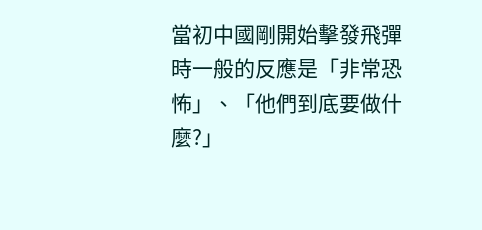當初中國剛開始擊發飛彈時一般的反應是「非常恐怖」、「他們到底要做什麼?」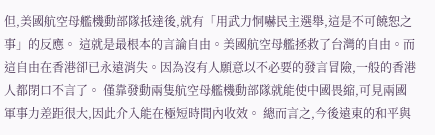但,美國航空母艦機動部隊抵達後,就有「用武力恫嚇民主選舉,這是不可饒恕之事」的反應。 這就是最根本的言論自由。美國航空母艦拯救了台灣的自由。而這自由在香港卻已永遠消失。因為沒有人願意以不必要的發言冒險,一般的香港人都閉口不言了。 僅靠發動兩隻航空母艦機動部隊就能使中國畏縮,可見兩國軍事力差距很大,因此介入能在極短時間內收效。 總而言之,今後遠東的和平與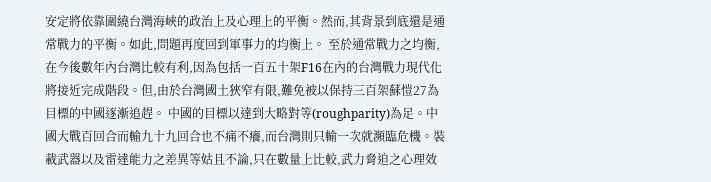安定將依靠圍繞台灣海峽的政治上及心理上的平衡。然而,其背景到底還是通常戰力的平衡。如此,問題再度回到軍事力的均衡上。 至於通常戰力之均衡,在今後數年內台灣比較有利,因為包括一百五十架F16在內的台灣戰力現代化將接近完成階段。但,由於台灣國土狹窄有限,難免被以保持三百架蘇愷27為目標的中國逐漸追趕。 中國的目標以達到大略對等(roughparity)為足。中國大戰百回合而輸九十九回合也不痛不癢,而台灣則只輸一次就瀕臨危機。裝載武器以及雷達能力之差異等姑且不論,只在數量上比較,武力脅迫之心理效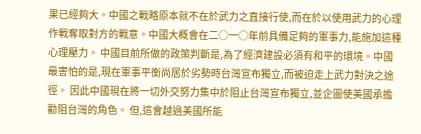果已經夠大。中國之戰略原本就不在於武力之直接行使,而在於以使用武力的心理作戰奪取對方的戰意。中國大概會在二○一○年前具備足夠的軍事力,能施加這種心理壓力。 中國目前所做的政策判斷是,為了經濟建設必須有和平的環境。中國最害怕的是,現在軍事平衡尚居於劣勢時台灣宣布獨立,而被迫走上武力對決之途徑。 因此中國現在將一切外交努力集中於阻止台灣宣布獨立,並企圖使美國承擔勸阻台灣的角色。 但,這會越過美國所能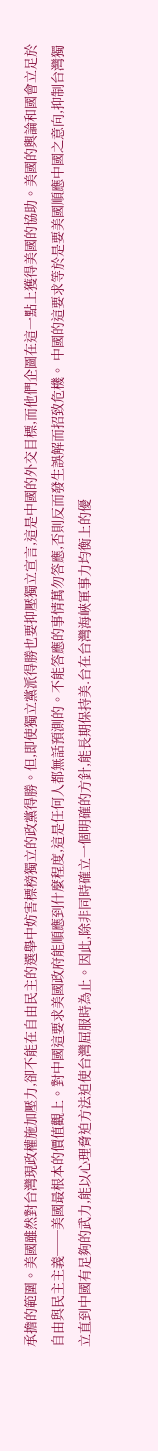承擔的範圍。美國雖然對台灣現政權施加壓力,卻不能在自由民主的選舉中妨害標榜獨立的政黨得勝。但,即使獨立黨派得勝也要抑壓獨立宣言,這是中國的外交目標,而他們企圖在這一點上獲得美國的協助。美國的輿論和國會立足於自由與民主主義──美國最根本的價值觀上。對中國這要求美國政府能順應到什麼程度,這是任何人都無話預測的。不能答應的事情萬勿答應,否則反而發生誤解而招致危機。 中國的這要求等於是要美國順應中國之意向,抑制台灣獨立直到中國有足夠的武力,能以心理脅迫方法迫使台灣屈服時為止。因此,除非同時確立一個明確的方針,能長期保持美.台在台灣海峽軍事力均衡上的優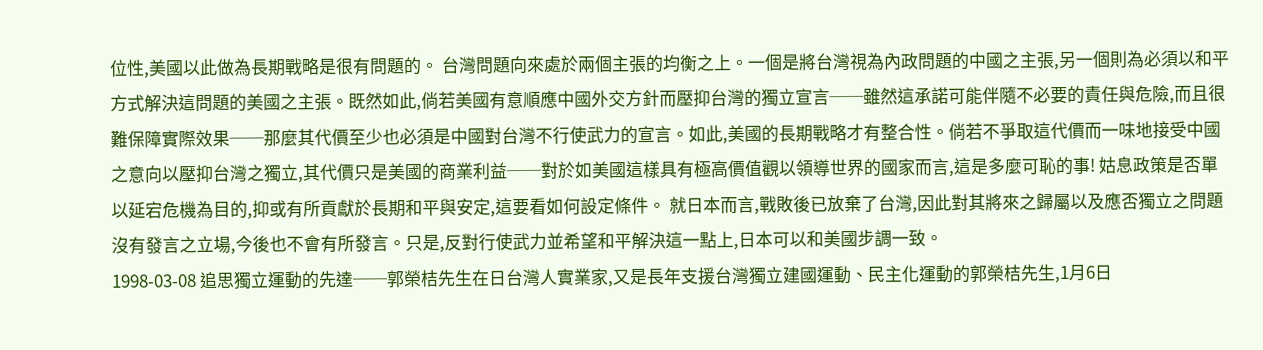位性,美國以此做為長期戰略是很有問題的。 台灣問題向來處於兩個主張的均衡之上。一個是將台灣視為內政問題的中國之主張,另一個則為必須以和平方式解決這問題的美國之主張。既然如此,倘若美國有意順應中國外交方針而壓抑台灣的獨立宣言──雖然這承諾可能伴隨不必要的責任與危險,而且很難保障實際效果──那麼其代價至少也必須是中國對台灣不行使武力的宣言。如此,美國的長期戰略才有整合性。倘若不爭取這代價而一味地接受中國之意向以壓抑台灣之獨立,其代價只是美國的商業利益──對於如美國這樣具有極高價值觀以領導世界的國家而言,這是多麼可恥的事! 姑息政策是否單以延宕危機為目的,抑或有所貢獻於長期和平與安定,這要看如何設定條件。 就日本而言,戰敗後已放棄了台灣,因此對其將來之歸屬以及應否獨立之問題沒有發言之立場,今後也不會有所發言。只是,反對行使武力並希望和平解決這一點上,日本可以和美國步調一致。
1998-03-08 追思獨立運動的先達──郭榮桔先生在日台灣人實業家,又是長年支援台灣獨立建國運動、民主化運動的郭榮桔先生,1月6日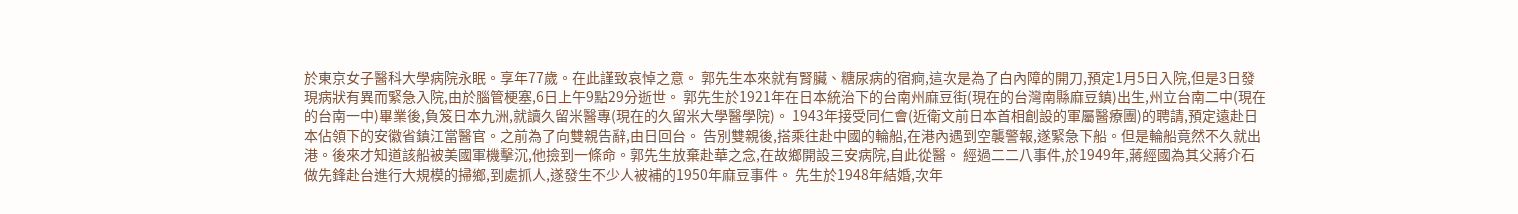於東京女子醫科大學病院永眠。享年77歲。在此謹致哀悼之意。 郭先生本來就有腎臟、糖尿病的宿痾,這次是為了白內障的開刀,預定1月5日入院,但是3日發現病狀有異而緊急入院,由於腦管梗塞,6日上午9點29分逝世。 郭先生於1921年在日本統治下的台南州麻豆街(現在的台灣南縣麻豆鎮)出生,州立台南二中(現在的台南一中)畢業後,負笈日本九洲,就讀久留米醫專(現在的久留米大學醫學院)。 1943年接受同仁會(近衛文前日本首相創設的軍屬醫療團)的聘請,預定遠赴日本佔領下的安徽省鎮江當醫官。之前為了向雙親告辭,由日回台。 告別雙親後,搭乘往赴中國的輪船,在港內遇到空襲警報,遂緊急下船。但是輪船竟然不久就出港。後來才知道該船被美國軍機擊沉,他撿到一條命。郭先生放棄赴華之念,在故鄉開設三安病院,自此從醫。 經過二二八事件,於1949年,蔣經國為其父蔣介石做先鋒赴台進行大規模的掃鄉,到處抓人,遂發生不少人被補的1950年麻豆事件。 先生於1948年結婚,次年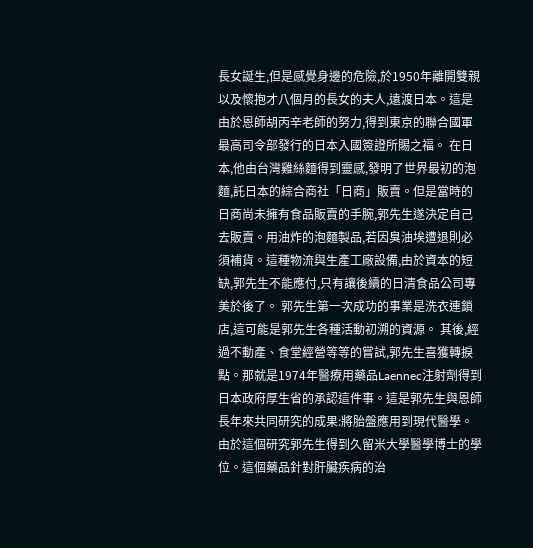長女誕生,但是感覺身邊的危險,於1950年離開雙親以及懷抱才八個月的長女的夫人,遠渡日本。這是由於恩師胡丙辛老師的努力,得到東京的聯合國軍最高司令部發行的日本入國簽證所賜之福。 在日本,他由台灣雞絲麵得到靈感,發明了世界最初的泡麵,託日本的綜合商社「日商」販賣。但是當時的日商尚未擁有食品販賣的手腕,郭先生遂決定自己去販賣。用油炸的泡麵製品,若因臭油埃遭退則必須補貨。這種物流與生產工廠設備,由於資本的短缺,郭先生不能應付,只有讓後續的日清食品公司專美於後了。 郭先生第一次成功的事業是洗衣連鎖店,這可能是郭先生各種活動初溯的資源。 其後,經過不動產、食堂經營等等的嘗試,郭先生喜獲轉捩點。那就是1974年醫療用藥品Laennec注射劑得到日本政府厚生省的承認這件事。這是郭先生與恩師長年來共同研究的成果:將胎盤應用到現代醫學。由於這個研究郭先生得到久留米大學醫學博士的學位。這個藥品針對肝臟疾病的治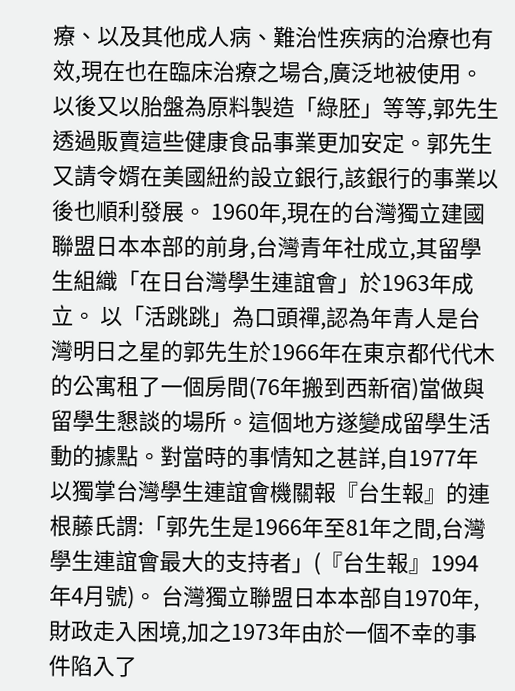療、以及其他成人病、難治性疾病的治療也有效,現在也在臨床治療之場合,廣泛地被使用。以後又以胎盤為原料製造「綠胚」等等,郭先生透過販賣這些健康食品事業更加安定。郭先生又請令婿在美國紐約設立銀行,該銀行的事業以後也順利發展。 1960年,現在的台灣獨立建國聯盟日本本部的前身,台灣青年社成立,其留學生組織「在日台灣學生連誼會」於1963年成立。 以「活跳跳」為口頭禪,認為年青人是台灣明日之星的郭先生於1966年在東京都代代木的公寓租了一個房間(76年搬到西新宿)當做與留學生懇談的場所。這個地方遂變成留學生活動的據點。對當時的事情知之甚詳,自1977年以獨掌台灣學生連誼會機關報『台生報』的連根藤氏謂:「郭先生是1966年至81年之間,台灣學生連誼會最大的支持者」(『台生報』1994年4月號)。 台灣獨立聯盟日本本部自1970年,財政走入困境,加之1973年由於一個不幸的事件陷入了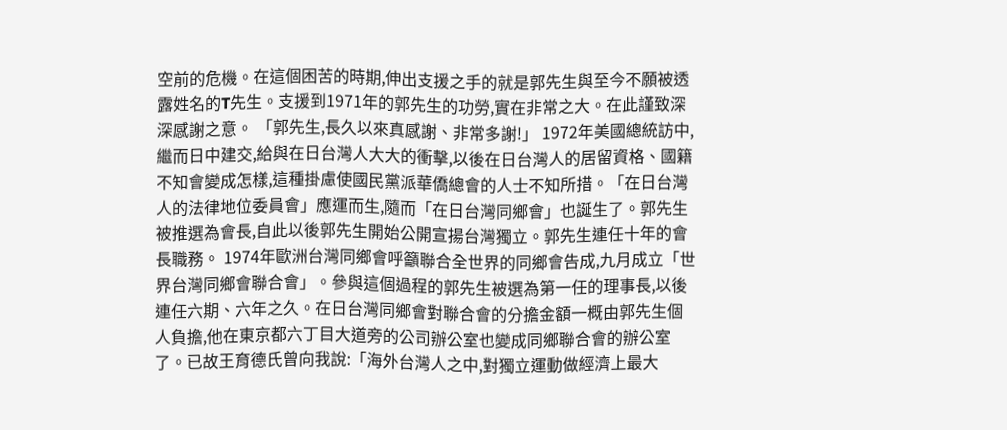空前的危機。在這個困苦的時期,伸出支援之手的就是郭先生與至今不願被透露姓名的T先生。支援到1971年的郭先生的功勞,實在非常之大。在此謹致深深感謝之意。 「郭先生,長久以來真感謝、非常多謝!」 1972年美國總統訪中,繼而日中建交,給與在日台灣人大大的衝擊,以後在日台灣人的居留資格、國籍不知會變成怎樣,這種掛慮使國民黨派華僑總會的人士不知所措。「在日台灣人的法律地位委員會」應運而生,隨而「在日台灣同鄉會」也誕生了。郭先生被推選為會長,自此以後郭先生開始公開宣揚台灣獨立。郭先生連任十年的會長職務。 1974年歐洲台灣同鄉會呼籲聯合全世界的同鄉會告成,九月成立「世界台灣同鄉會聯合會」。參與這個過程的郭先生被選為第一任的理事長,以後連任六期、六年之久。在日台灣同鄉會對聯合會的分擔金額一概由郭先生個人負擔,他在東京都六丁目大道旁的公司辦公室也變成同鄉聯合會的辦公室了。已故王育德氏曾向我說:「海外台灣人之中,對獨立運動做經濟上最大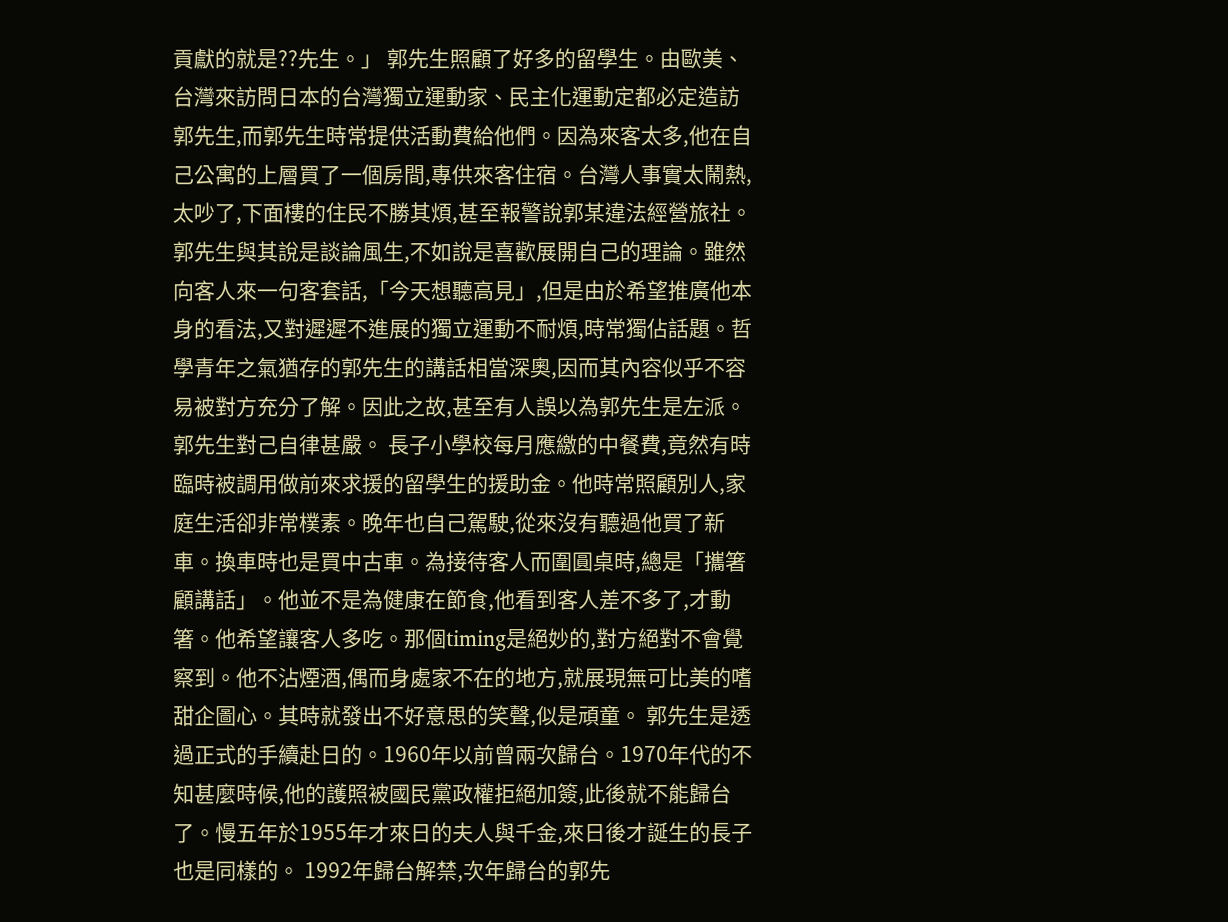貢獻的就是??先生。」 郭先生照顧了好多的留學生。由歐美、台灣來訪問日本的台灣獨立運動家、民主化運動定都必定造訪郭先生,而郭先生時常提供活動費給他們。因為來客太多,他在自己公寓的上層買了一個房間,專供來客住宿。台灣人事實太鬧熱,太吵了,下面樓的住民不勝其煩,甚至報警說郭某違法經營旅社。 郭先生與其說是談論風生,不如說是喜歡展開自己的理論。雖然向客人來一句客套話,「今天想聽高見」,但是由於希望推廣他本身的看法,又對遲遲不進展的獨立運動不耐煩,時常獨佔話題。哲學青年之氣猶存的郭先生的講話相當深奧,因而其內容似乎不容易被對方充分了解。因此之故,甚至有人誤以為郭先生是左派。 郭先生對己自律甚嚴。 長子小學校每月應繳的中餐費,竟然有時臨時被調用做前來求援的留學生的援助金。他時常照顧別人,家庭生活卻非常樸素。晚年也自己駕駛,從來沒有聽過他買了新車。換車時也是買中古車。為接待客人而圍圓桌時,總是「攜箸顧講話」。他並不是為健康在節食,他看到客人差不多了,才動箸。他希望讓客人多吃。那個timing是絕妙的,對方絕對不會覺察到。他不沾煙酒,偶而身處家不在的地方,就展現無可比美的嗜甜企圖心。其時就發出不好意思的笑聲,似是頑童。 郭先生是透過正式的手續赴日的。1960年以前曾兩次歸台。1970年代的不知甚麼時候,他的護照被國民黨政權拒絕加簽,此後就不能歸台了。慢五年於1955年才來日的夫人與千金,來日後才誕生的長子也是同樣的。 1992年歸台解禁,次年歸台的郭先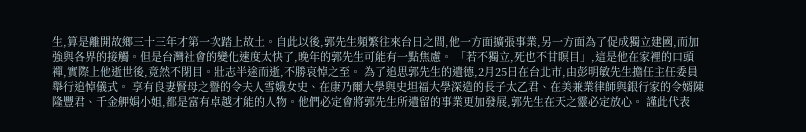生,算是離開故鄉三十三年才第一次踏上故土。自此以後,郭先生頻繁往來台日之間,他一方面擴張事業,另一方面為了促成獨立建國,而加強與各界的接觸。但是台灣社會的變化速度太快了,晚年的郭先生可能有一點焦慮。 「若不獨立,死也不甘瞑目」,這是他在家裡的口頭禪,實際上他逝世後,竟然不閉目。壯志半途而逝,不勝哀悼之至。 為了追思郭先生的遺德,2月25日在台北市,由彭明敏先生擔任主任委員舉行追悼儀式。 享有良妻賢母之譽的令夫人雪娥女史、在康乃爾大學與史坦福大學深造的長子太乙君、在美兼業律師與銀行家的令婿陳隆豐君、千金舺娟小姐,都是富有卓越才能的人物。他們必定會將郭先生所遺留的事業更加發展,郭先生在天之靈必定放心。 謹此代表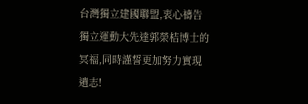台灣獨立建國聯盟,衷心禱告獨立運動大先達郭榮桔博士的冥福,同時謹誓更加努力實現遺志!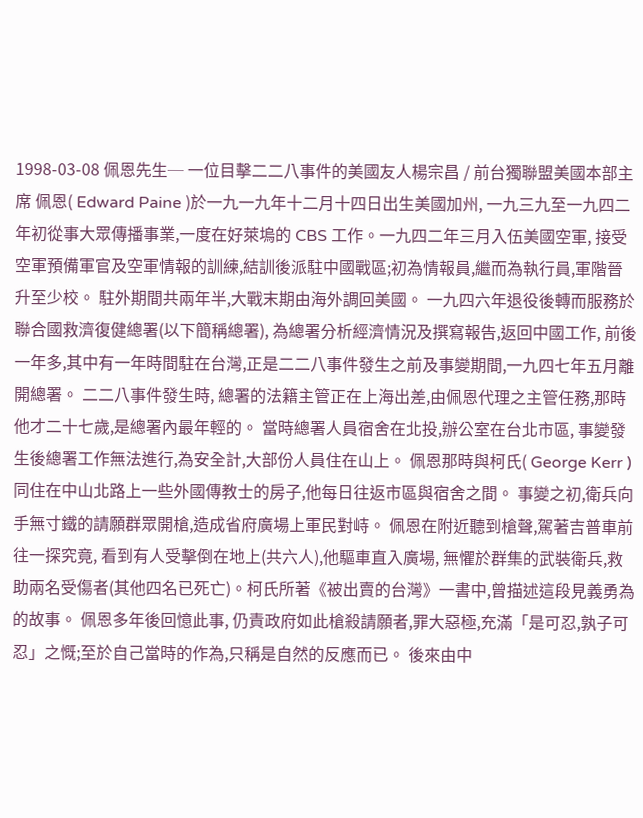1998-03-08 佩恩先生─ 一位目擊二二八事件的美國友人楊宗昌 / 前台獨聯盟美國本部主席 佩恩( Edward Paine )於一九一九年十二月十四日出生美國加州, 一九三九至一九四二年初從事大眾傳播事業,一度在好萊塢的 CBS 工作。一九四二年三月入伍美國空軍, 接受空軍預備軍官及空軍情報的訓練,結訓後派駐中國戰區;初為情報員,繼而為執行員,軍階晉升至少校。 駐外期間共兩年半,大戰末期由海外調回美國。 一九四六年退役後轉而服務於聯合國救濟復健總署(以下簡稱總署), 為總署分析經濟情況及撰寫報告,返回中國工作, 前後一年多,其中有一年時間駐在台灣,正是二二八事件發生之前及事變期間,一九四七年五月離開總署。 二二八事件發生時, 總署的法籍主管正在上海出差,由佩恩代理之主管任務,那時他才二十七歲,是總署內最年輕的。 當時總署人員宿舍在北投,辦公室在台北市區, 事變發生後總署工作無法進行,為安全計,大部份人員住在山上。 佩恩那時與柯氏( George Kerr )同住在中山北路上一些外國傳教士的房子,他每日往返市區與宿舍之間。 事變之初,衛兵向手無寸鐵的請願群眾開槍,造成省府廣場上軍民對峙。 佩恩在附近聽到槍聲,駕著吉普車前往一探究竟, 看到有人受擊倒在地上(共六人),他驅車直入廣場, 無懼於群集的武裝衛兵,救助兩名受傷者(其他四名已死亡)。柯氏所著《被出賣的台灣》一書中,曾描述這段見義勇為的故事。 佩恩多年後回憶此事, 仍責政府如此槍殺請願者,罪大惡極,充滿「是可忍,孰子可忍」之慨;至於自己當時的作為,只稱是自然的反應而已。 後來由中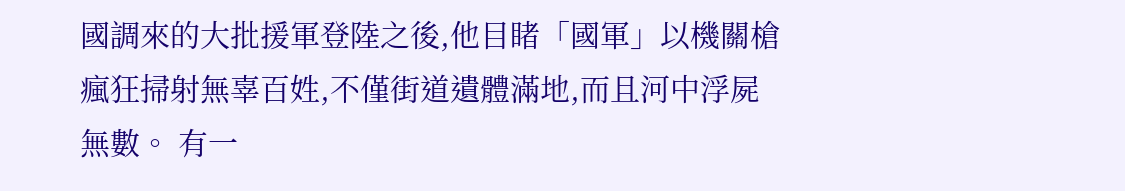國調來的大批援軍登陸之後,他目睹「國軍」以機關槍瘋狂掃射無辜百姓,不僅街道遺體滿地,而且河中浮屍無數。 有一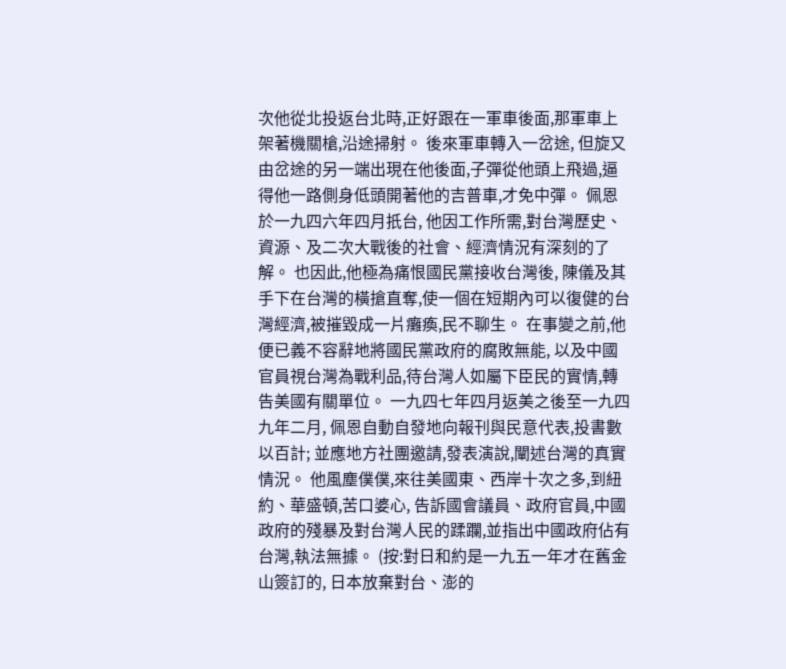次他從北投返台北時,正好跟在一軍車後面,那軍車上架著機關槍,沿途掃射。 後來軍車轉入一岔途, 但旋又由岔途的另一端出現在他後面,子彈從他頭上飛過,逼得他一路側身低頭開著他的吉普車,才免中彈。 佩恩於一九四六年四月扺台, 他因工作所需,對台灣歷史、資源、及二次大戰後的社會、經濟情況有深刻的了解。 也因此,他極為痛恨國民黨接收台灣後, 陳儀及其手下在台灣的橫搶直奪,使一個在短期內可以復健的台灣經濟,被摧毀成一片癱瘓,民不聊生。 在事變之前,他便已義不容辭地將國民黨政府的腐敗無能, 以及中國官員視台灣為戰利品,待台灣人如屬下臣民的實情,轉告美國有關單位。 一九四七年四月返美之後至一九四九年二月, 佩恩自動自發地向報刊與民意代表,投書數以百計; 並應地方社團邀請,發表演說,闡述台灣的真實情況。 他風塵僕僕,來往美國東、西岸十次之多,到紐約、華盛頓,苦口婆心, 告訴國會議員、政府官員,中國政府的殘暴及對台灣人民的蹂躝,並指出中國政府佔有台灣,執法無據。 (按:對日和約是一九五一年才在舊金山簽訂的, 日本放棄對台、澎的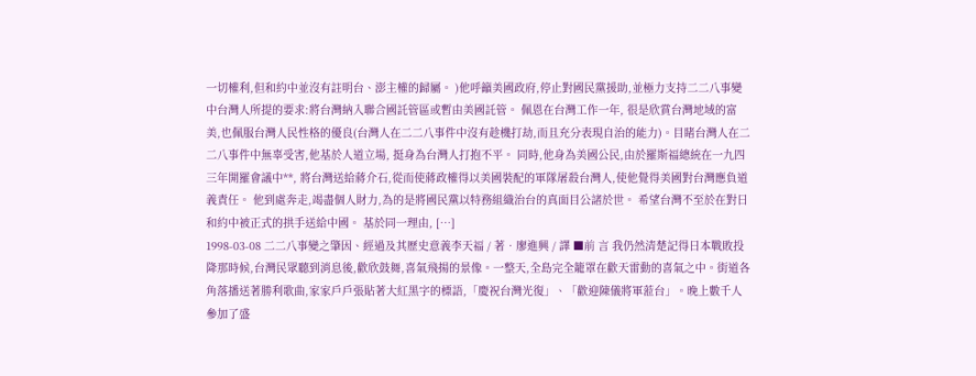一切權利,但和約中並沒有註明台、澎主權的歸屬。 )他呼籲美國政府,停止對國民黨援助,並極力支持二二八事變中台灣人所提的要求:將台灣納入聯合國託管區或暫由美國託管。 佩恩在台灣工作一年, 很是欣賞台灣地域的富美,也佩服台灣人民性格的優良(台灣人在二二八事件中沒有趁機打劫,而且充分表現自治的能力)。目睹台灣人在二二八事件中無辜受害,他基於人道立場, 挺身為台灣人打抱不平。 同時,他身為美國公民,由於羅斯福總統在一九四三年開羅會議中**, 將台灣送給蔣介石,從而使蔣政權得以美國裝配的軍隊屠殺台灣人,使他覺得美國對台灣應負道義責任。 他到處奔走,竭盡個人財力,為的是將國民黨以特務組織治台的真面目公諸於世。 希望台灣不至於在對日和約中被正式的拱手送給中國。 基於同一理由, […]
1998-03-08 二二八事變之肇因、經過及其歷史意義李天福 / 著‧廖進興 / 譯 ■前 言 我仍然清楚記得日本戰敗投降那時候,台灣民眾聽到消息後,歡欣鼓舞,喜氣飛揚的景像。一整天,全島完全籠罩在歡天雷動的喜氣之中。街道各角落播送著勝利歌曲,家家戶戶張貼著大紅黑字的標語,「慶祝台灣光復」、「歡迎陳儀將軍蒞台」。晚上數千人參加了盛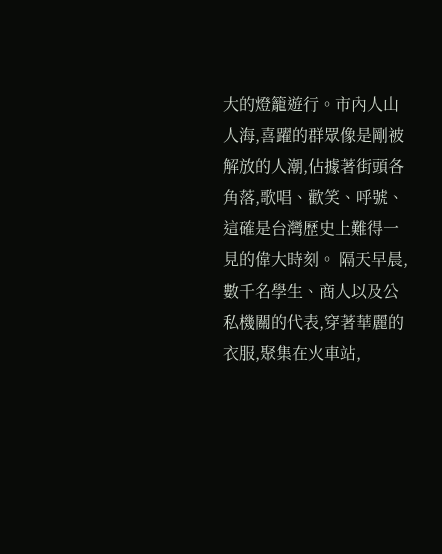大的燈籠遊行。市內人山人海,喜躍的群眾像是剛被解放的人潮,佔據著街頭各角落,歌唱、歡笑、呼號、這確是台灣歷史上難得一見的偉大時刻。 隔天早晨,數千名學生、商人以及公私機關的代表,穿著華麗的衣服,聚集在火車站,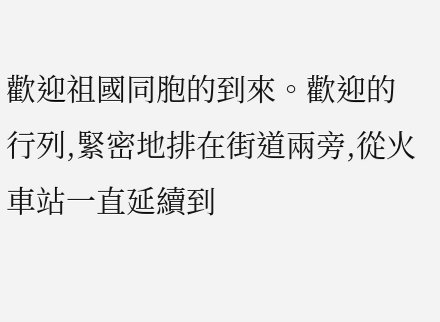歡迎祖國同胞的到來。歡迎的行列,緊密地排在街道兩旁,從火車站一直延續到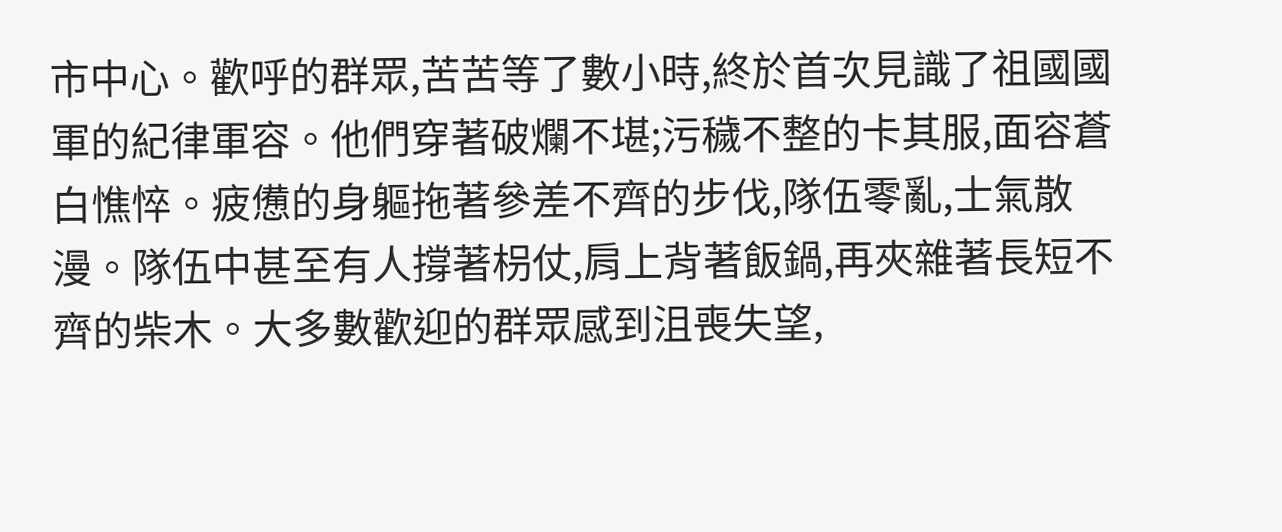市中心。歡呼的群眾,苦苦等了數小時,終於首次見識了祖國國軍的紀律軍容。他們穿著破爛不堪;污穢不整的卡其服,面容蒼白憔悴。疲憊的身軀拖著參差不齊的步伐,隊伍零亂,士氣散漫。隊伍中甚至有人撐著枴仗,肩上背著飯鍋,再夾雜著長短不齊的柴木。大多數歡迎的群眾感到沮喪失望,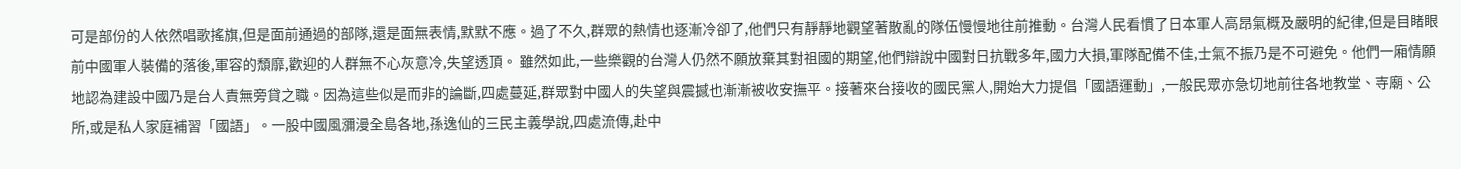可是部份的人依然唱歌搖旗,但是面前通過的部隊,還是面無表情,默默不應。過了不久,群眾的熱情也逐漸冷卻了,他們只有靜靜地觀望著散亂的隊伍慢慢地往前推動。台灣人民看慣了日本軍人高昂氣概及嚴明的紀律,但是目睹眼前中國軍人裝備的落後,軍容的頹靡,歡迎的人群無不心灰意冷,失望透頂。 雖然如此,一些樂觀的台灣人仍然不願放棄其對祖國的期望,他們辯說中國對日抗戰多年,國力大損,軍隊配備不佳,士氣不振乃是不可避免。他們一廂情願地認為建設中國乃是台人責無旁貸之職。因為這些似是而非的論斷,四處蔓延,群眾對中國人的失望與震撼也漸漸被收安撫平。接著來台接收的國民黨人,開始大力提倡「國語運動」,一般民眾亦急切地前往各地教堂、寺廟、公所,或是私人家庭補習「國語」。一股中國風瀰漫全島各地,孫逸仙的三民主義學說,四處流傳,赴中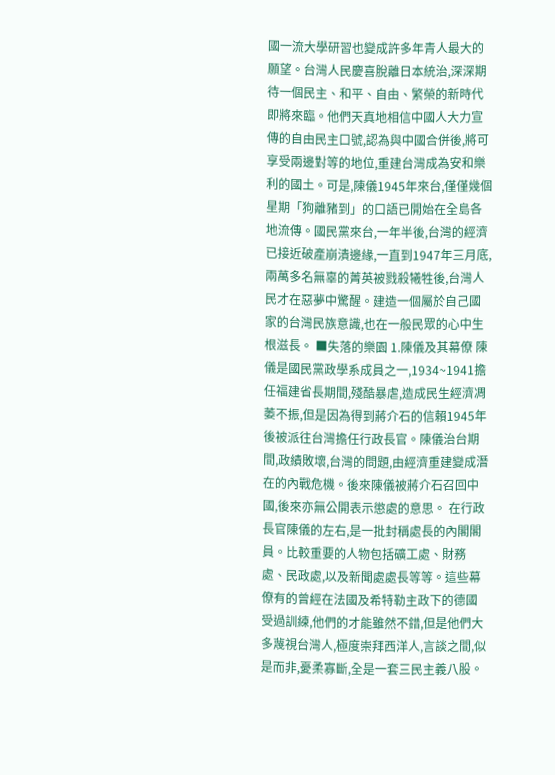國一流大學研習也變成許多年青人最大的願望。台灣人民慶喜脫離日本統治,深深期待一個民主、和平、自由、繁榮的新時代即將來臨。他們天真地相信中國人大力宣傳的自由民主口號,認為與中國合併後,將可享受兩邊對等的地位,重建台灣成為安和樂利的國土。可是,陳儀1945年來台,僅僅幾個星期「狗離豬到」的口語已開始在全島各地流傳。國民黨來台,一年半後,台灣的經濟已接近破產崩潰邊緣,一直到1947年三月底,兩萬多名無辜的菁英被戮殺犧牲後,台灣人民才在惡夢中驚醒。建造一個屬於自己國家的台灣民族意識,也在一般民眾的心中生根滋長。 ■失落的樂園 1.陳儀及其幕僚 陳儀是國民黨政學系成員之一,1934~1941擔任福建省長期間,殘酷暴虐,造成民生經濟凋萎不振,但是因為得到蔣介石的信賴1945年後被派往台灣擔任行政長官。陳儀治台期間,政績敗壞,台灣的問題,由經濟重建變成潛在的內戰危機。後來陳儀被蔣介石召回中國,後來亦無公開表示懲處的意思。 在行政長官陳儀的左右,是一批封稱處長的內閣閣員。比較重要的人物包括礦工處、財務處、民政處,以及新聞處處長等等。這些幕僚有的曾經在法國及希特勒主政下的德國受過訓練,他們的才能雖然不錯,但是他們大多蔑視台灣人,極度崇拜西洋人,言談之間,似是而非,憂柔寡斷,全是一套三民主義八股。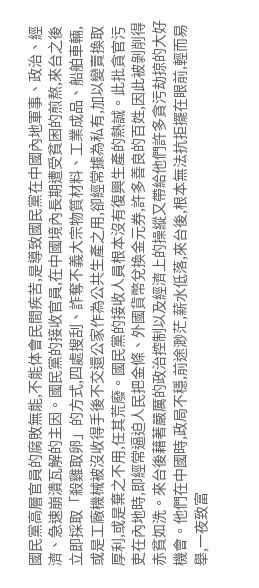國民黨高層官員的腐敗無能,不能体會民間疾苦,是導致國民黨在中國內地軍事、政治、經濟、急速崩潰瓦解的主因。國民黨的接收官員,在中國境內長期遭受貧困的煎熬,來台之後立即採取「殺雞取卵」的方式,四處搜刮、詐奪不義大宗物質材料、工業成品、船舶車輛,或是工廠機械被沒收得手後不交還公家作為公共生產之用,卻經常據為私有,加以變賣換取厚利,或是棄之不用,任其荒廢。國民黨的接收人員根本沒有復興生產的熱誠。此批貪官污吏在內地時,即經常逼迫人民把金條、外國貨幣兌換金元券,許多善良的百姓,因此被剝削得赤貧如洗。來台後藉著嚴厲的政治控制以及經濟上的操縱又帶給他們許多貪污劫掠的大好機會。他們在中國時,政局不穩,前途渺茫,薪水低落,來台後,根本無法抗拒擺在眼前,輕而易舉,一夜致富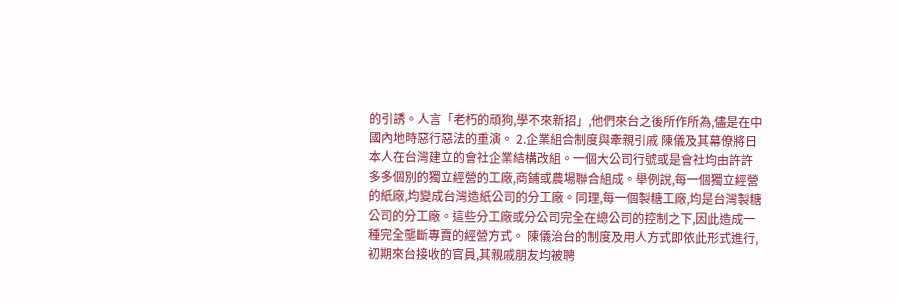的引誘。人言「老朽的頑狗,學不來新招」,他們來台之後所作所為,儘是在中國內地時惡行惡法的重演。 2.企業組合制度與牽親引戚 陳儀及其幕僚將日本人在台灣建立的會社企業結構改組。一個大公司行號或是會社均由許許多多個別的獨立經營的工廠,商鋪或農場聯合組成。舉例說,每一個獨立經營的紙廠,均變成台灣造紙公司的分工廠。同理,每一個製糖工廠,均是台灣製糖公司的分工廠。這些分工廠或分公司完全在總公司的控制之下,因此造成一種完全壟斷專賣的經營方式。 陳儀治台的制度及用人方式即依此形式進行,初期來台接收的官員,其親戚朋友均被聘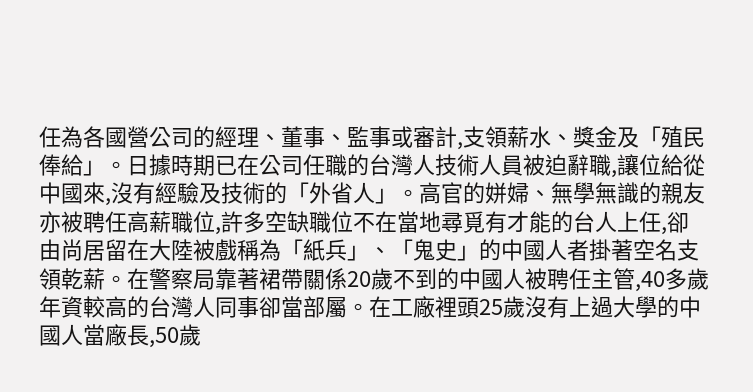任為各國營公司的經理、董事、監事或審計,支領薪水、獎金及「殖民俸給」。日據時期已在公司任職的台灣人技術人員被迫辭職,讓位給從中國來,沒有經驗及技術的「外省人」。高官的姘婦、無學無識的親友亦被聘任高薪職位,許多空缺職位不在當地尋覓有才能的台人上任,卻由尚居留在大陸被戲稱為「紙兵」、「鬼史」的中國人者掛著空名支領乾薪。在警察局靠著裙帶關係20歲不到的中國人被聘任主管,40多歲年資較高的台灣人同事卻當部屬。在工廠裡頭25歲沒有上過大學的中國人當廠長,50歲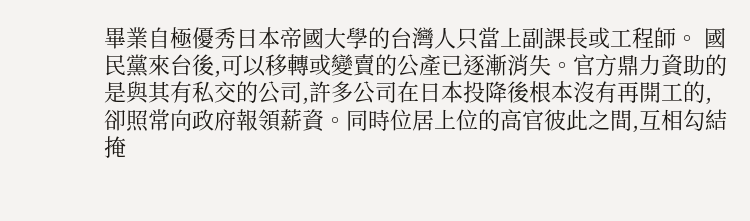畢業自極優秀日本帝國大學的台灣人只當上副課長或工程師。 國民黨來台後,可以移轉或變賣的公產已逐漸消失。官方鼎力資助的是與其有私交的公司,許多公司在日本投降後根本沒有再開工的,卻照常向政府報領薪資。同時位居上位的高官彼此之間,互相勾結掩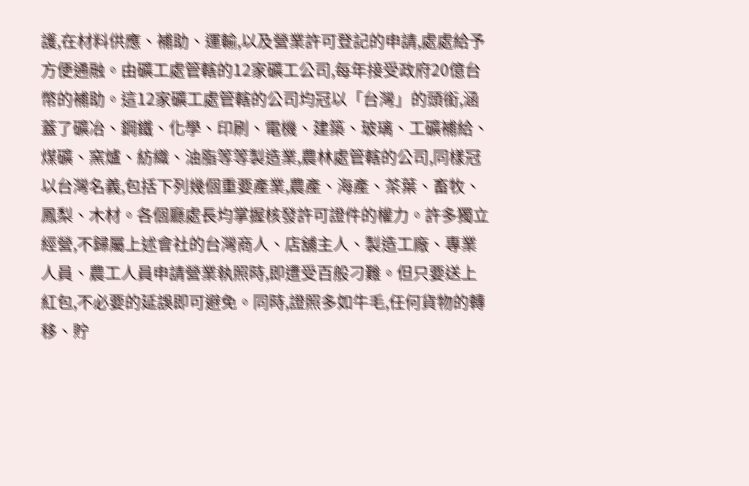護,在材料供應、補助、運輸,以及營業許可登記的申請,處處給予方便通融。由礦工處管轄的12家礦工公司,每年接受政府20億台幣的補助。這12家礦工處管轄的公司均冠以「台灣」的頭銜,涵蓋了礦冶、鋼鐵、化學、印刷、電機、建築、玻璃、工礦補給、煤礦、窯爐、紡織、油脂等等製造業,農林處管轄的公司,同樣冠以台灣名義,包括下列幾個重要產業,農產、海產、茶葉、畜牧、鳳梨、木材。各個廳處長均掌握核發許可證件的權力。許多獨立經營,不歸屬上述會社的台灣商人、店舖主人、製造工廠、專業人員、農工人員申請營業執照時,即遭受百般刁難。但只要送上紅包,不必要的延誤即可避免。同時,證照多如牛毛,任何貨物的轉移、貯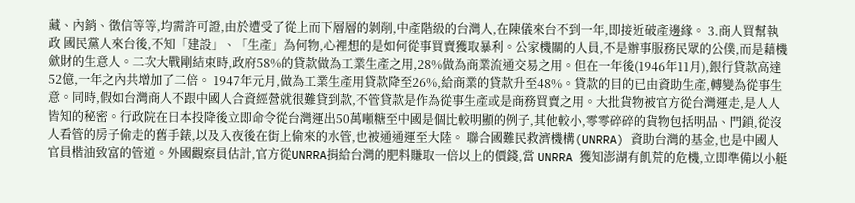藏、內銷、徵信等等,均需許可證,由於遭受了從上而下層層的剝削,中產階級的台灣人,在陳儀來台不到一年,即接近破產邊緣。 3.商人買幫執政 國民黨人來台後,不知「建設」、「生產」為何物,心裡想的是如何從事買賣獲取暴利。公家機關的人員,不是辦事服務民眾的公僕,而是藉機歛財的生意人。二次大戰剛結束時,政府58%的貸款做為工業生產之用,28%做為商業流通交易之用。但在一年後(1946年11月),銀行貸款高達52億,一年之內共增加了二倍。 1947年元月,做為工業生產用貸款降至26%,給商業的貸款升至48%。貸款的目的已由資助生產,轉變為從事生意。同時,假如台灣商人不跟中國人合資經營就很難貸到款,不管貸款是作為從事生產或是商務買賣之用。大批貨物被官方從台灣運走,是人人皆知的秘密。行政院在日本投降後立即命令從台灣運出50萬噸糖至中國是個比較明顯的例子,其他較小,零零碎碎的貨物包括明品、門鎖,從沒人看管的房子偷走的舊手錶,以及入夜後在街上偷來的水管,也被通通運至大陸。 聯合國難民救濟機構(UNRRA) 資助台灣的基金,也是中國人官員楷油致富的管道。外國觀察員估計,官方從UNRRA捐給台灣的肥料賺取一倍以上的價錢,當 UNRRA 獲知澎湖有飢荒的危機,立即準備以小艇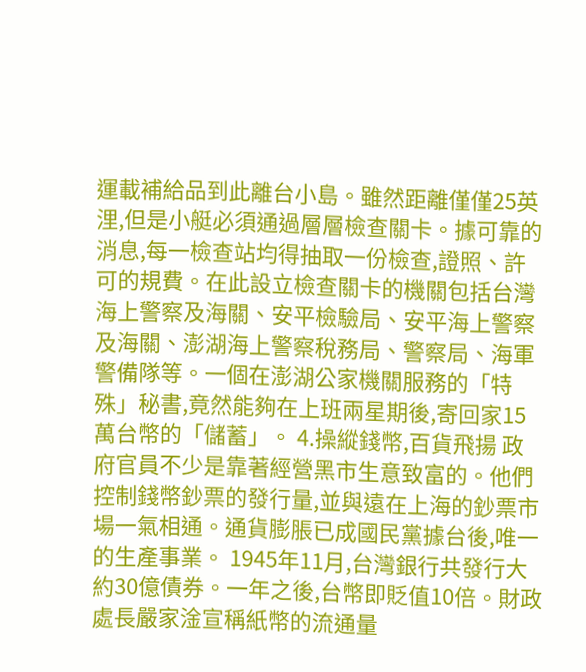運載補給品到此離台小島。雖然距離僅僅25英浬,但是小艇必須通過層層檢查關卡。據可靠的消息,每一檢查站均得抽取一份檢查,證照、許可的規費。在此設立檢查關卡的機關包括台灣海上警察及海關、安平檢驗局、安平海上警察及海關、澎湖海上警察稅務局、警察局、海軍警備隊等。一個在澎湖公家機關服務的「特殊」秘書,竟然能夠在上班兩星期後,寄回家15萬台幣的「儲蓄」。 4.操縱錢幣,百貨飛揚 政府官員不少是靠著經營黑市生意致富的。他們控制錢幣鈔票的發行量,並與遠在上海的鈔票市場一氣相通。通貨膨脹已成國民黨據台後,唯一的生產事業。 1945年11月,台灣銀行共發行大約30億債券。一年之後,台幣即貶值10倍。財政處長嚴家淦宣稱紙幣的流通量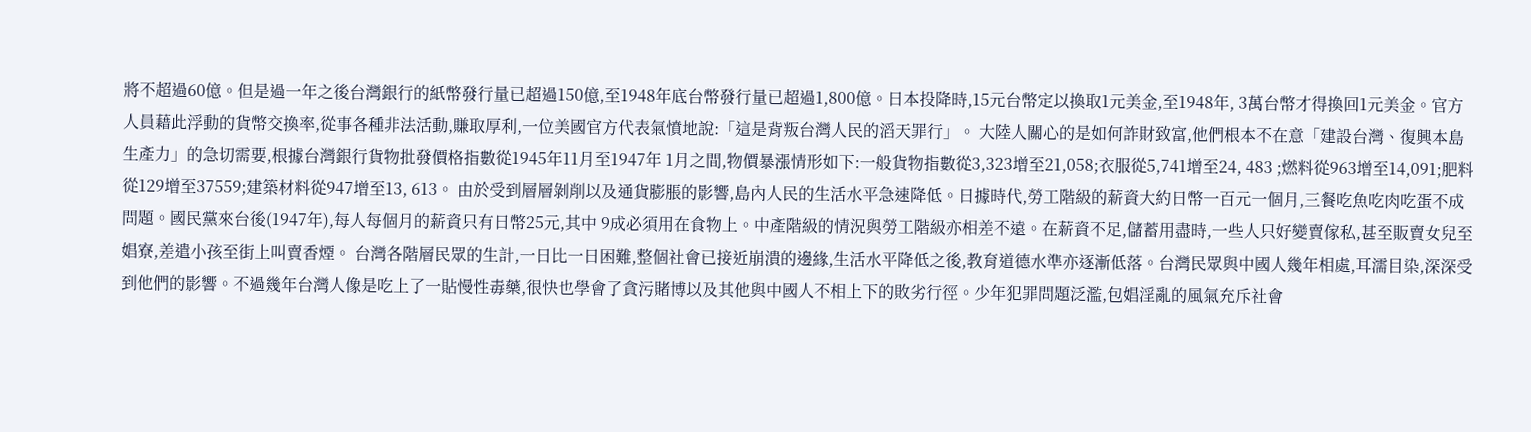將不超過60億。但是過一年之後台灣銀行的紙幣發行量已超過150億,至1948年底台幣發行量已超過1,800億。日本投降時,15元台幣定以換取1元美金,至1948年, 3萬台幣才得換回1元美金。官方人員藉此浮動的貨幣交換率,從事各種非法活動,賺取厚利,一位美國官方代表氣憤地說:「這是背叛台灣人民的滔天罪行」。 大陸人關心的是如何詐財致富,他們根本不在意「建設台灣、復興本島生產力」的急切需要,根據台灣銀行貨物批發價格指數從1945年11月至1947年 1月之間,物價暴漲情形如下:一般貨物指數從3,323增至21,058;衣服從5,741增至24, 483 ;燃料從963增至14,091;肥料從129增至37559;建築材料從947增至13, 613。 由於受到層層剝削以及通貨膨脹的影響,島內人民的生活水平急速降低。日據時代,勞工階級的薪資大約日幣一百元一個月,三餐吃魚吃肉吃蛋不成問題。國民黨來台後(1947年),每人每個月的薪資只有日幣25元,其中 9成必須用在食物上。中產階級的情況與勞工階級亦相差不遠。在薪資不足,儲蓄用盡時,一些人只好變賣傢私,甚至販賣女兒至娼寮,差遣小孩至街上叫賣香煙。 台灣各階層民眾的生計,一日比一日困難,整個社會已接近崩潰的邊緣,生活水平降低之後,教育道德水準亦逐漸低落。台灣民眾與中國人幾年相處,耳濡目染,深深受到他們的影響。不過幾年台灣人像是吃上了一貼慢性毒藥,很快也學會了貪污賭博以及其他與中國人不相上下的敗劣行徑。少年犯罪問題泛濫,包娼淫亂的風氣充斥社會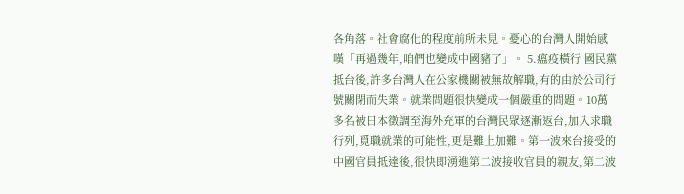各角落。社會腐化的程度前所未見。憂心的台灣人開始感嘆「再過幾年,咱們也變成中國豬了」。 5.瘟疫橫行 國民黨抵台後,許多台灣人在公家機關被無故解職,有的由於公司行號關閉而失業。就業問題很快變成一個嚴重的問題。10萬多名被日本徵調至海外充軍的台灣民眾逐漸返台,加入求職行列,覓職就業的可能性,更是難上加難。第一波來台接受的中國官員抵達後,很快即湧進第二波接收官員的親友,第二波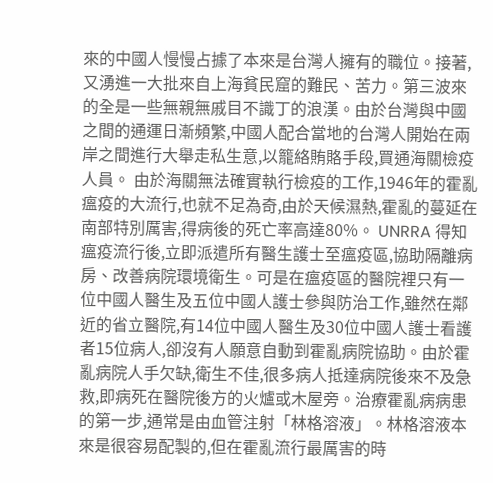來的中國人慢慢占據了本來是台灣人擁有的職位。接著,又湧進一大批來自上海貧民窟的難民、苦力。第三波來的全是一些無親無戚目不識丁的浪漢。由於台灣與中國之間的通運日漸頻繁,中國人配合當地的台灣人開始在兩岸之間進行大舉走私生意,以籠絡賄賂手段,買通海關檢疫人員。 由於海關無法確實執行檢疫的工作,1946年的霍亂瘟疫的大流行,也就不足為奇,由於天候濕熱,霍亂的蔓延在南部特別厲害,得病後的死亡率高達80%。 UNRRA 得知瘟疫流行後,立即派遣所有醫生護士至瘟疫區,協助隔離病房、改善病院環境衛生。可是在瘟疫區的醫院裡只有一位中國人醫生及五位中國人護士參與防治工作,雖然在鄰近的省立醫院,有14位中國人醫生及30位中國人護士看護者15位病人,卻沒有人願意自動到霍亂病院協助。由於霍亂病院人手欠缺,衛生不佳,很多病人抵達病院後來不及急救,即病死在醫院後方的火爐或木屋旁。治療霍亂病病患的第一步,通常是由血管注射「林格溶液」。林格溶液本來是很容易配製的,但在霍亂流行最厲害的時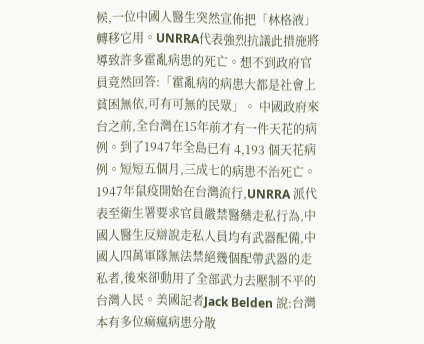候,一位中國人醫生突然宣佈把「林格液」轉移它用。UNRRA代表強烈抗議此措施將導致許多霍亂病患的死亡。想不到政府官員竟然回答:「霍亂病的病患大都是社會上貧困無依,可有可無的民眾」。 中國政府來台之前,全台灣在15年前才有一件天花的病例。到了1947年全島已有 4,193 個天花病例。短短五個月,三成七的病患不治死亡。1947年鼠疫開始在台灣流行,UNRRA 派代表至衛生署要求官員嚴禁醫藥走私行為,中國人醫生反辯說走私人員均有武器配備,中國人四萬軍隊無法禁絕幾個配帶武器的走私者,後來卻動用了全部武力去壓制不平的台灣人民。美國記者Jack Belden 說:台灣本有多位痲瘋病患分散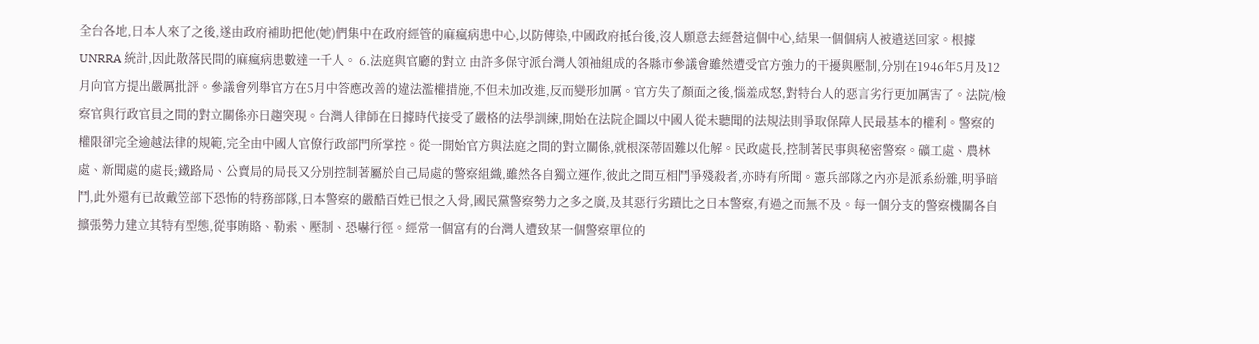全台各地,日本人來了之後,遂由政府補助把他(她)們集中在政府經管的麻瘋病患中心,以防傳染,中國政府抵台後,沒人願意去經營這個中心,結果一個個病人被遣送回家。根據UNRRA 統計,因此散落民間的麻瘋病患數達一千人。 6.法庭與官廳的對立 由許多保守派台灣人領袖組成的各縣市參議會雖然遭受官方強力的干擾與壓制,分別在1946年5月及12月向官方提出嚴厲批評。參議會列舉官方在5月中答應改善的違法濫權措施,不但未加改進,反而變形加厲。官方失了顏面之後,惱羞成怒,對特台人的惡言劣行更加厲害了。法院/檢察官與行政官員之間的對立關係亦日趨突現。台灣人律師在日據時代接受了嚴格的法學訓練,開始在法院企圖以中國人從未聽聞的法規法則爭取保障人民最基本的權利。警察的權限卻完全逾越法律的規範,完全由中國人官僚行政部門所掌控。從一開始官方與法庭之間的對立關係,就根深蒂固難以化解。民政處長,控制著民事與秘密警察。礦工處、農林處、新聞處的處長;鐵路局、公賣局的局長又分別控制著屬於自己局處的警察組織,雖然各自獨立運作,彼此之間互相鬥爭殘殺者,亦時有所聞。憲兵部隊之內亦是派系紛雜,明爭暗鬥,此外還有已故戴笠部下恐怖的特務部隊,日本警察的嚴酷百姓已恨之入骨,國民黨警察勢力之多之廣,及其惡行劣蹟比之日本警察,有過之而無不及。每一個分支的警察機關各自擴張勢力建立其特有型態,從事賄賂、勒索、壓制、恐嚇行徑。經常一個富有的台灣人遭致某一個警察單位的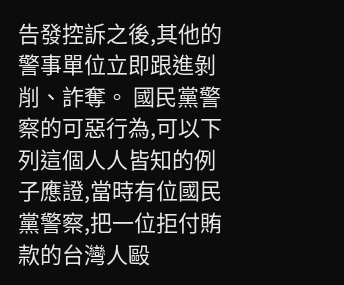告發控訴之後,其他的警事單位立即跟進剝削、詐奪。 國民黨警察的可惡行為,可以下列這個人人皆知的例子應證,當時有位國民黨警察,把一位拒付賄款的台灣人毆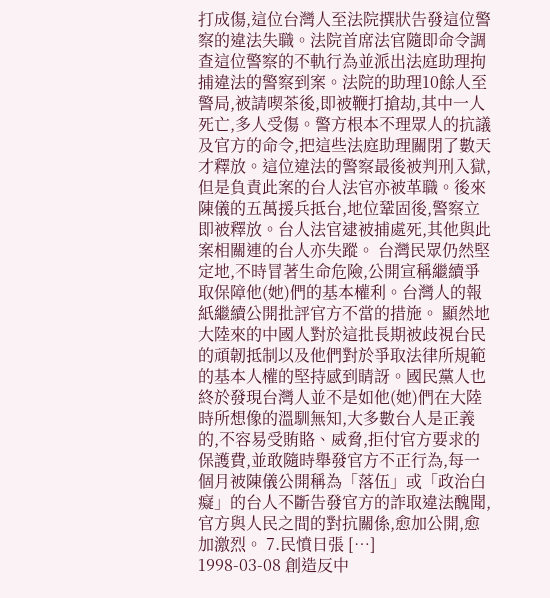打成傷,這位台灣人至法院撰狀告發這位警察的違法失職。法院首席法官隨即命令調查這位警察的不軌行為並派出法庭助理拘捕違法的警察到案。法院的助理10餘人至警局,被請喫茶後,即被鞭打搶劫,其中一人死亡,多人受傷。警方根本不理眾人的抗議及官方的命令,把這些法庭助理關閉了數天才釋放。這位違法的警察最後被判刑入獄,但是負責此案的台人法官亦被革職。後來陳儀的五萬援兵抵台,地位鞏固後,警察立即被釋放。台人法官逮被捕處死,其他與此案相關連的台人亦失蹤。 台灣民眾仍然堅定地,不時冒著生命危險,公開宣稱繼續爭取保障他(她)們的基本權利。台灣人的報紙繼續公開批評官方不當的措施。 顯然地大陸來的中國人對於這批長期被歧視台民的頑韌抵制以及他們對於爭取法律所規範的基本人權的堅持感到睛訝。國民黨人也終於發現台灣人並不是如他(她)們在大陸時所想像的溫馴無知,大多數台人是正義的,不容易受賄賂、威脅,拒付官方要求的保護費,並敢隨時舉發官方不正行為,每一個月被陳儀公開稱為「落伍」或「政治白癡」的台人不斷告發官方的詐取違法醜聞,官方與人民之間的對抗關係,愈加公開,愈加激烈。 7.民憤日張 […]
1998-03-08 創造反中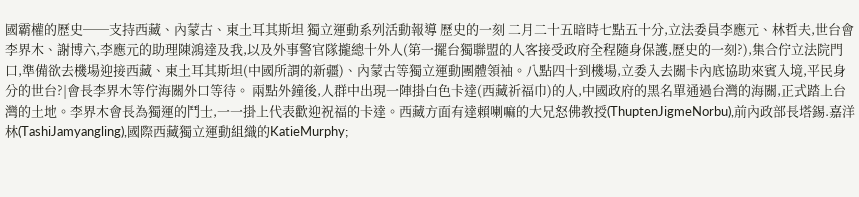國霸權的歷史──支持西藏、內蒙古、東土耳其斯坦 獨立運動系列活動報導 歷史的一刻 二月二十五暗時七點五十分,立法委員李應元、林哲夫,世台會李界木、謝博六,李應元的助理陳鴻達及我,以及外事警官隊攏總十外人(第一擺台獨聯盟的人客接受政府全程隨身保護,歷史的一刻?),集合佇立法院門口,準備欲去機場迎接西藏、東土耳其斯坦(中國所謂的新疆)、內蒙古等獨立運動團體領袖。八點四十到機場,立委入去關卡內底協助來賓入境,平民身分的世台?|會長李界木等佇海關外口等待。 兩點外鐘後,人群中出現一陣掛白色卡達(西藏祈福巾)的人,中國政府的黑名單通過台灣的海關,正式踏上台灣的土地。李界木會長為獨運的鬥士,一一掛上代表歡迎祝福的卡達。西藏方面有達賴喇嘛的大兄怒佛教授(ThuptenJigmeNorbu),前內政部長塔錫.嘉洋林(TashiJamyangling),國際西藏獨立運動組織的KatieMurphy;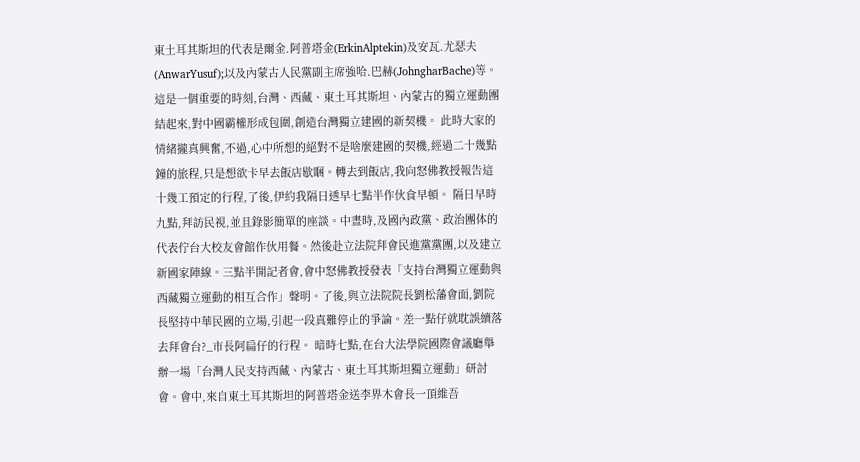東土耳其斯坦的代表是爾金.阿普塔金(ErkinAlptekin)及安瓦.尤瑟夫(AnwarYusuf);以及內蒙古人民黨副主席強哈.巴赫(JohngharBache)等。 這是一個重要的時刻,台灣、西藏、東土耳其斯坦、內蒙古的獨立運動團結起來,對中國霸權形成包圍,創造台灣獨立建國的新契機。 此時大家的情緒攏真興奮,不過,心中所想的絕對不是啥麼建國的契機,經過二十幾點鐘的旅程,只是想欲卡早去飯店歇睏。轉去到飯店,我向怒佛教授報告這十幾工預定的行程,了後,伊約我隔日透早七點半作伙食早頓。 隔日早時九點,拜訪民視,並且錄影簡單的座談。中晝時,及國內政黨、政治團体的代表佇台大校友會館作伙用餐。然後赴立法院拜會民進黨黨團,以及建立新國家陣線。三點半開記者會,會中怒佛教授發表「支持台灣獨立運動與西藏獨立運動的相互合作」聲明。了後,與立法院院長劉松藩會面,劉院長堅持中華民國的立場,引起一段真難停止的爭論。差一點仔就耽誤續落去拜會台?_市長阿扁仔的行程。 暗時七點,在台大法學院國際會議廳舉辦一場「台灣人民支持西藏、內蒙古、東土耳其斯坦獨立運動」研討會。會中,來自東土耳其斯坦的阿普塔金送李界木會長一頂維吾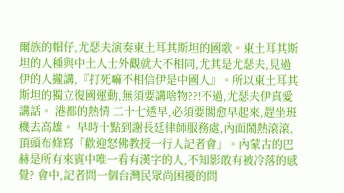爾族的帽仔,尤瑟夫演奏東土耳其斯坦的國歌。東土耳其斯坦的人種與中土人士外觀就大不相同,尤其是尤瑟夫,見過伊的人攏講,『打死嘛不相信伊是中國人』。所以東土耳其斯坦的獨立復國運動,無須要講啥物??!不過,尤瑟夫伊真愛講話。 港都的熱情 二十七透早,必須要閣愈早起來,趕坐班機去高雄。 早時十點到謝長廷律師服務處,內面鬧熱滾滾,頂頭布條寫「歡迎怒佛教授一行人記者會」。內蒙古的巴赫是所有來賓中唯一看有漢字的人,不知影敢有被冷落的感覺? 會中,記者問一個台灣民眾尚困擾的問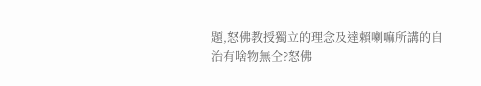題,怒佛教授獨立的理念及達賴喇嘛所講的自治有啥物無仝?怒佛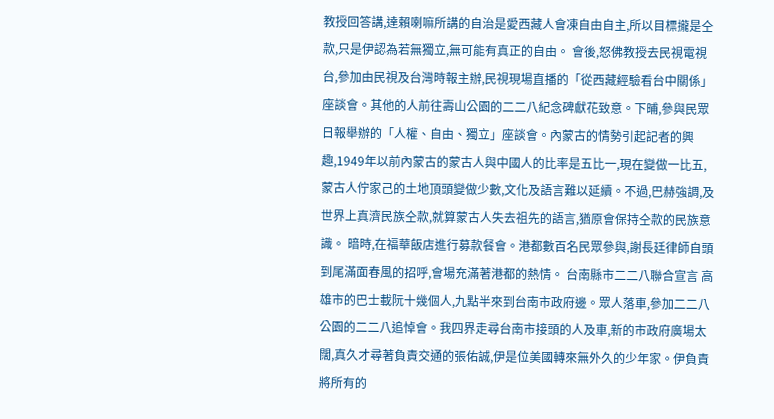教授回答講,達賴喇嘛所講的自治是愛西藏人會凍自由自主,所以目標攏是仝款,只是伊認為若無獨立,無可能有真正的自由。 會後,怒佛教授去民視電視台,參加由民視及台灣時報主辦,民視現場直播的「從西藏經驗看台中關係」座談會。其他的人前往壽山公園的二二八紀念碑獻花致意。下晡,參與民眾日報舉辦的「人權、自由、獨立」座談會。內蒙古的情勢引起記者的興趣,1949年以前內蒙古的蒙古人與中國人的比率是五比一,現在變做一比五,蒙古人佇家己的土地頂頭變做少數,文化及語言難以延續。不過,巴赫強調,及世界上真濟民族仝款,就算蒙古人失去祖先的語言,猶原會保持仝款的民族意識。 暗時,在福華飯店進行募款餐會。港都數百名民眾參與,謝長廷律師自頭到尾滿面春風的招呼,會場充滿著港都的熱情。 台南縣市二二八聯合宣言 高雄市的巴士載阮十幾個人,九點半來到台南市政府邊。眾人落車,參加二二八公園的二二八追悼會。我四界走尋台南市接頭的人及車,新的市政府廣場太闊,真久才尋著負責交通的張佑誠,伊是位美國轉來無外久的少年家。伊負責將所有的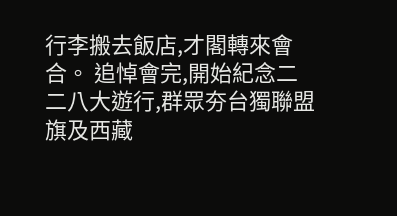行李搬去飯店,才閣轉來會合。 追悼會完,開始紀念二二八大遊行,群眾夯台獨聯盟旗及西藏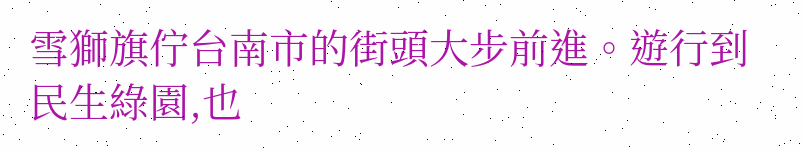雪獅旗佇台南市的街頭大步前進。遊行到民生綠園,也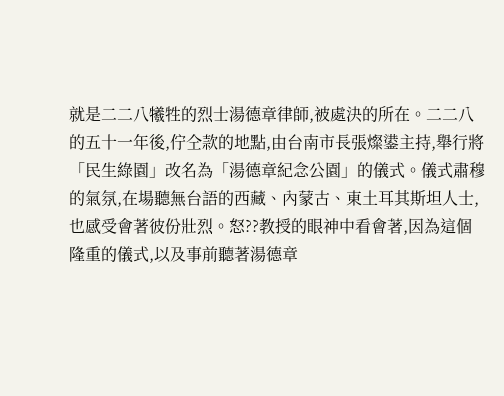就是二二八犧牲的烈士湯德章律師,被處決的所在。二二八的五十一年後,佇仝款的地點,由台南市長張燦鍙主持,舉行將「民生綠園」改名為「湯德章紀念公園」的儀式。儀式肅穆的氣氛,在場聽無台語的西藏、內蒙古、東土耳其斯坦人士,也感受會著彼份壯烈。怒??教授的眼神中看會著,因為這個隆重的儀式,以及事前聽著湯德章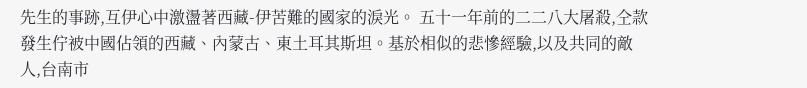先生的事跡,互伊心中激盪著西藏-伊苦難的國家的淚光。 五十一年前的二二八大屠殺,仝款發生佇被中國佔領的西藏、內蒙古、東土耳其斯坦。基於相似的悲慘經驗,以及共同的敵人,台南市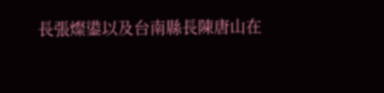長張燦鍙以及台南縣長陳唐山在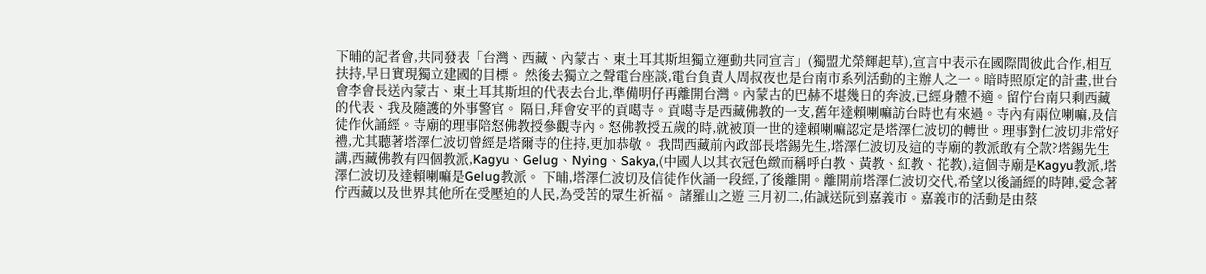下晡的記者會,共同發表「台灣、西藏、內蒙古、東土耳其斯坦獨立運動共同宣言」(獨盟尤榮輝起草),宣言中表示在國際間彼此合作,相互扶持,早日實現獨立建國的目標。 然後去獨立之聲電台座談,電台負責人周叔夜也是台南市系列活動的主辦人之一。暗時照原定的計畫,世台會李會長送內蒙古、東土耳其斯坦的代表去台北,準備明仔再離開台灣。內蒙古的巴赫不堪幾日的奔波,已經身體不適。留佇台南只剩西藏的代表、我及隨護的外事警官。 隔日,拜會安平的貢噶寺。貢噶寺是西藏佛教的一支,舊年達賴喇嘛訪台時也有來過。寺內有兩位喇嘛,及信徒作伙誦經。寺廟的理事陪怒佛教授參觀寺內。怒佛教授五歲的時,就被頂一世的達賴喇嘛認定是塔澤仁波切的轉世。理事對仁波切非常好禮,尤其聽著塔澤仁波切曾經是塔爾寺的住持,更加恭敬。 我問西藏前內政部長塔錫先生,塔澤仁波切及這的寺廟的教派敢有仝款?塔錫先生講,西藏佛教有四個教派,Kagyu、Gelug、Nying、Sakya,(中國人以其衣冠色緻而稱呼白教、黃教、紅教、花教),這個寺廟是Kagyu教派,塔澤仁波切及達賴喇嘛是Gelug教派。 下晡,塔澤仁波切及信徒作伙誦一段經,了後離開。離開前塔澤仁波切交代,希望以後誦經的時陣,愛念著佇西藏以及世界其他所在受壓迫的人民,為受苦的眾生祈福。 諸羅山之遊 三月初二,佑誠送阮到嘉義市。嘉義市的活動是由蔡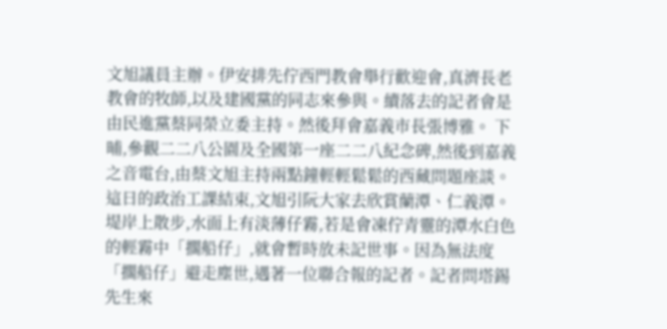文旭議員主辦。伊安排先佇西門教會舉行歡迎會,真濟長老教會的牧師,以及建國黨的同志來參與。續落去的記者會是由民進黨蔡同榮立委主持。然後拜會嘉義市長張博雅。 下晡,參觀二二八公園及全國第一座二二八紀念碑,然後到嘉義之音電台,由蔡文旭主持兩點鐘輕輕鬆鬆的西藏問題座談。 這日的政治工課結束,文旭引阮大家去欣賞蘭潭、仁義潭。堤岸上散步,水面上有淡薄仔霧,若是會凍佇青靈的潭水白色的輕霧中「擱船仔」,就會暫時放未記世事。因為無法度「擱船仔」避走塵世,遇著一位聯合報的記者。記者問塔錫先生來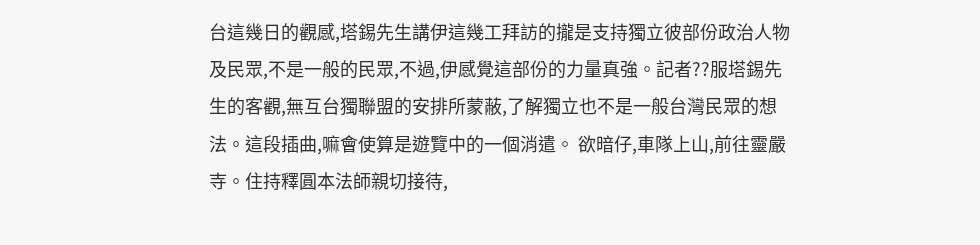台這幾日的觀感,塔錫先生講伊這幾工拜訪的攏是支持獨立彼部份政治人物及民眾,不是一般的民眾,不過,伊感覺這部份的力量真強。記者??服塔錫先生的客觀,無互台獨聯盟的安排所蒙蔽,了解獨立也不是一般台灣民眾的想法。這段插曲,嘛會使算是遊覽中的一個消遣。 欲暗仔,車隊上山,前往靈嚴寺。住持釋圓本法師親切接待,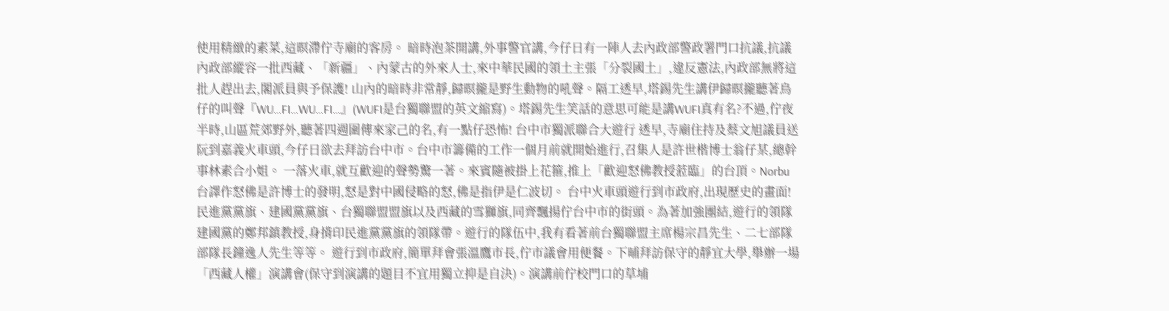使用精緻的素菜,這暝滯佇寺廟的客房。 暗時泡茶開講,外事警官講,今仔日有一陣人去內政部警政署門口抗議,抗議內政部縱容一批西藏、「新疆」、內蒙古的外來人士,來中華民國的領土主張「分裂國土」,違反憲法,內政部無將這批人趕出去,閣派員與予保護! 山內的暗時非常靜,歸暝攏是野生動物的吼聲。隔工透早,塔錫先生講伊歸暝攏聽著鳥仔的叫聲『WU…FI…WU…FI…』(WUFI是台獨聯盟的英文縮寫)。塔錫先生笑話的意思可能是講WUFI真有名?不過,佇夜半時,山區荒郊野外,聽著四週圍傳來家己的名,有一點仔恐怖! 台中市獨派聯合大遊行 透早,寺廟住持及蔡文旭議員送阮到嘉義火車頭,今仔日欲去拜訪台中市。台中市籌備的工作一個月前就開始進行,召集人是許世楷博士翁仔某,總幹事林素合小姐。 一落火車,就互歡迎的聲勢驚一著。來賓隨被掛上花箍,推上「歡迎怒佛教授蒞臨」的台頂。Norbu台譯作怒佛是許博士的發明,怒是對中國侵略的怒,佛是指伊是仁波切。 台中火車頭遊行到市政府,出現歷史的畫面!民進黨黨旗、建國黨黨旗、台獨聯盟盟旗以及西藏的雪獅旗,同齊飄揚佇台中市的街頭。為著加強團結,遊行的領隊建國黨的鄭邦鎮教授,身揹印民進黨黨旗的領隊帶。遊行的隊伍中,我有看著前台獨聯盟主席楊宗昌先生、二七部隊部隊長鐘逸人先生等等。 遊行到市政府,簡單拜會張溫鷹市長,佇市議會用便餐。下晡拜訪保守的靜宜大學,舉辦一場「西藏人權」演講會(保守到演講的題目不宜用獨立抑是自決)。演講前佇校門口的草埔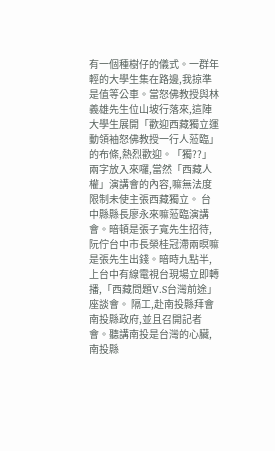有一個種樹仔的儀式。一群年輕的大學生集在路邊,我掠準是值等公車。當怒佛教授與林義雄先生位山坡行落來,這陣大學生展開「歡迎西藏獨立運動領袖怒佛教授一行人蒞臨」的布條,熱烈歡迎。「獨??」兩字放入來囉,當然「西藏人權」演講會的內容,嘛無法度限制未使主張西藏獨立。 台中縣縣長廖永來嘛蒞臨演講會。暗頓是張子寬先生招待,阮佇台中市長榮桂冠滯兩暝嘛是張先生出錢。暗時九點半,上台中有線電視台現場立即轉播,「西藏問題V.S台灣前途」座談會。 隔工,赴南投縣拜會南投縣政府,並且召開記者會。聽講南投是台灣的心臟,南投縣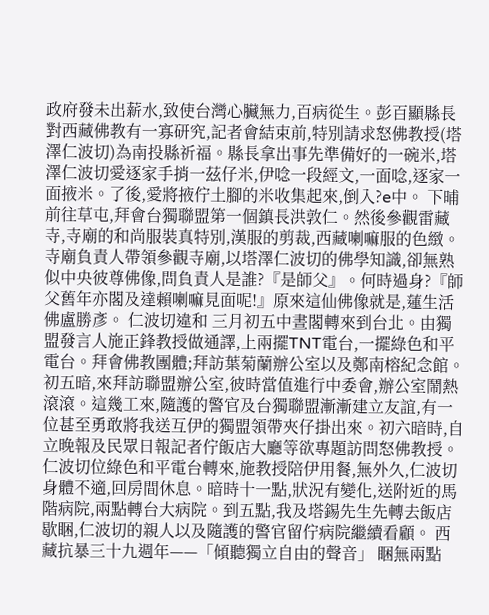政府發未出薪水,致使台灣心臟無力,百病從生。彭百顯縣長對西藏佛教有一寡研究,記者會結束前,特別請求怒佛教授(塔澤仁波切)為南投縣祈福。縣長拿出事先準備好的一碗米,塔澤仁波切愛逐家手捎一茲仔米,伊唸一段經文,一面唸,逐家一面掖米。了後,愛將掖佇土腳的米收集起來,倒入?e中。 下晡前往草屯,拜會台獨聯盟第一個鎮長洪敦仁。然後參觀雷藏寺,寺廟的和尚服裝真特別,漢服的剪裁,西藏喇嘛服的色緻。寺廟負責人帶領參觀寺廟,以塔澤仁波切的佛學知識,卻無熟似中央彼尊佛像,問負責人是誰?『是師父』。何時過身?『師父舊年亦閣及達賴喇嘛見面呢!』原來這仙佛像就是,蓮生活佛盧勝彥。 仁波切違和 三月初五中晝閣轉來到台北。由獨盟發言人施正鋒教授做通譯,上兩擺TNT電台,一擺綠色和平電台。拜會佛教團體;拜訪葉菊蘭辦公室以及鄭南榕紀念館。初五暗,來拜訪聯盟辦公室,彼時當值進行中委會,辦公室鬧熱滾滾。這幾工來,隨護的警官及台獨聯盟漸漸建立友誼,有一位甚至勇敢將我送互伊的獨盟領帶夾仔掛出來。初六暗時,自立晚報及民眾日報記者佇飯店大廳等欲專題訪問怒佛教授。仁波切位綠色和平電台轉來,施教授陪伊用餐,無外久,仁波切身體不適,回房間休息。暗時十一點,狀況有變化,送附近的馬階病院,兩點轉台大病院。到五點,我及塔錫先生先轉去飯店歇睏,仁波切的親人以及隨護的警官留佇病院繼續看顧。 西藏抗暴三十九週年——「傾聽獨立自由的聲音」 睏無兩點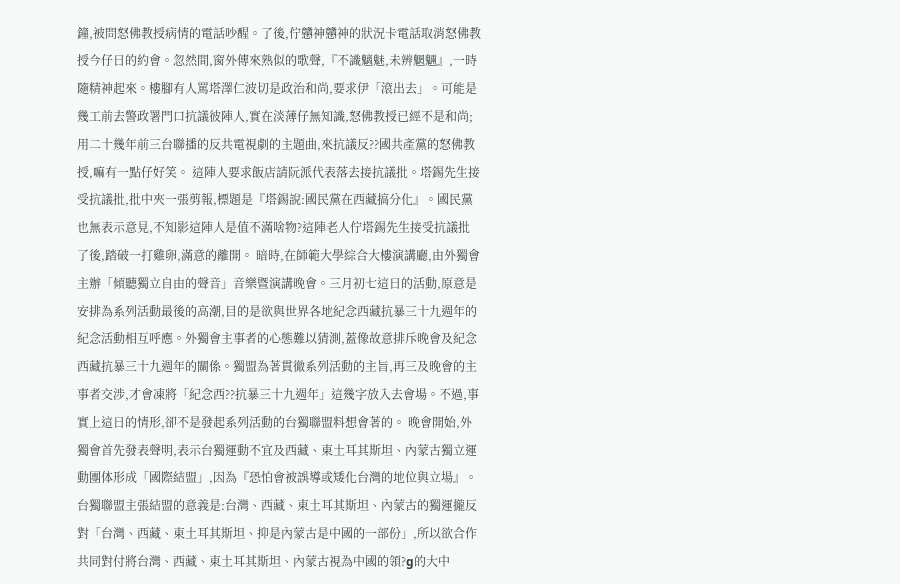鐘,被問怒佛教授病情的電話吵醒。了後,佇戇神戇神的狀況卡電話取消怒佛教授今仔日的約會。忽然間,窗外傳來熟似的歌聲,『不識魑魅,未辨魍魎』,一時隨精神起來。樓腳有人罵塔澤仁波切是政治和尚,要求伊「滾出去」。可能是幾工前去警政署門口抗議彼陣人,實在淡薄仔無知識,怒佛教授已經不是和尚;用二十幾年前三台聯播的反共電視劇的主題曲,來抗議反??國共產黨的怒佛教授,嘛有一點仔好笑。 這陣人要求飯店請阮派代表落去接抗議批。塔錫先生接受抗議批,批中夾一張剪報,標題是『塔錫說:國民黨在西藏搞分化』。國民黨也無表示意見,不知影這陣人是值不滿啥物?這陣老人佇塔錫先生接受抗議批了後,踏破一打雞卵,滿意的離開。 暗時,在師範大學綜合大樓演講廳,由外獨會主辦「傾聽獨立自由的聲音」音樂暨演講晚會。三月初七這日的活動,原意是安排為系列活動最後的高潮,目的是欲與世界各地紀念西藏抗暴三十九週年的紀念活動相互呼應。外獨會主事者的心態難以猜測,蓋像故意排斥晚會及紀念西藏抗暴三十九週年的關係。獨盟為著貫徹系列活動的主旨,再三及晚會的主事者交涉,才會凍將「紀念西??抗暴三十九週年」這幾字放入去會場。不過,事實上這日的情形,卻不是發起系列活動的台獨聯盟料想會著的。 晚會開始,外獨會首先發表聲明,表示台獨運動不宜及西藏、東土耳其斯坦、內蒙古獨立運動團体形成「國際結盟」,因為『恐怕會被誤導或矮化台灣的地位與立場』。台獨聯盟主張結盟的意義是:台灣、西藏、東土耳其斯坦、內蒙古的獨運攏反對「台灣、西藏、東土耳其斯坦、抑是內蒙古是中國的一部份」,所以欲合作共同對付將台灣、西藏、東土耳其斯坦、內蒙古視為中國的領?g的大中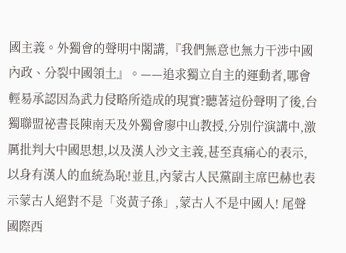國主義。外獨會的聲明中閣講,『我們無意也無力干涉中國內政、分裂中國領土』。——追求獨立自主的運動者,哪會輕易承認因為武力侵略所造成的現實?聽著這份聲明了後,台獨聯盟祕書長陳南天及外獨會廖中山教授,分別佇演講中,激厲批判大中國思想,以及漢人沙文主義,甚至真痛心的表示,以身有漢人的血統為恥!並且,內蒙古人民黨副主席巴赫也表示蒙古人絕對不是「炎黃子孫」,蒙古人不是中國人! 尾聲 國際西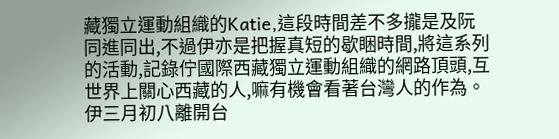藏獨立運動組織的Katie,這段時間差不多攏是及阮同進同出,不過伊亦是把握真短的歇睏時間,將這系列的活動,記錄佇國際西藏獨立運動組織的網路頂頭,互世界上關心西藏的人,嘛有機會看著台灣人的作為。伊三月初八離開台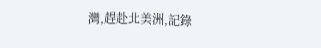灣,趕赴北美洲,記錄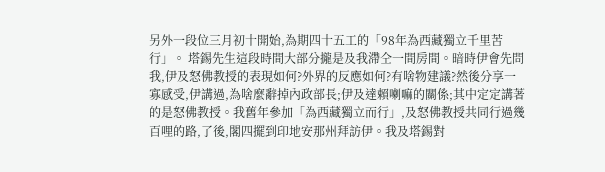另外一段位三月初十開始,為期四十五工的「98年為西藏獨立千里苦行」。 塔錫先生這段時間大部分攏是及我滯仝一間房間。暗時伊會先問我,伊及怒佛教授的表現如何?外界的反應如何?有啥物建議?然後分享一寡感受,伊講過,為啥麼辭掉內政部長;伊及達賴喇嘛的關係;其中定定講著的是怒佛教授。我舊年參加「為西藏獨立而行」,及怒佛教授共同行過幾百哩的路,了後,閣四擺到印地安那州拜訪伊。我及塔錫對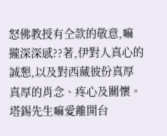怒佛教授有仝款的敬意,嘛攏深深感??著,伊對人真心的誠懇,以及對西藏彼份真厚真厚的肖念、疼心及關懷。 塔錫先生嘛愛離開台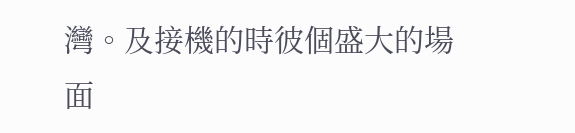灣。及接機的時彼個盛大的場面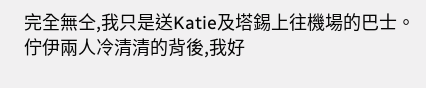完全無仝,我只是送Katie及塔錫上往機場的巴士。佇伊兩人冷清清的背後,我好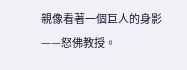親像看著一個巨人的身影——怒佛教授。